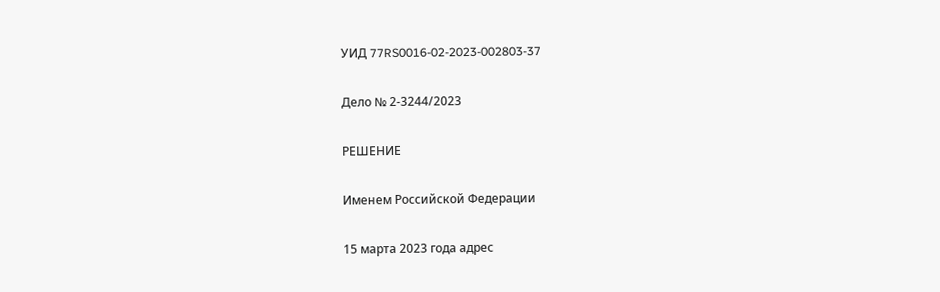УИД 77RS0016-02-2023-002803-37

Дело № 2-3244/2023

РЕШЕНИЕ

Именем Российской Федерации

15 марта 2023 года адрес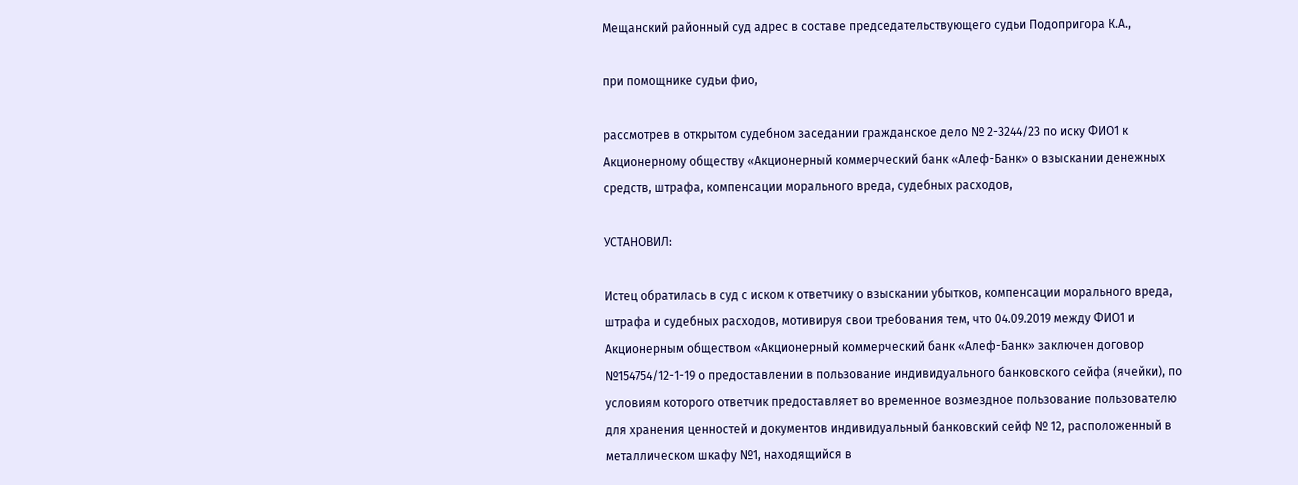Мещанский районный суд адрес в составе председательствующего судьи Подопригора К.А.,

при помощнике судьи фио,

рассмотрев в открытом судебном заседании гражданское дело № 2-3244/23 по иску ФИО1 к Акционерному обществу «Акционерный коммерческий банк «Алеф-Банк» о взыскании денежных средств, штрафа, компенсации морального вреда, судебных расходов,

УСТАНОВИЛ:

Истец обратилась в суд с иском к ответчику о взыскании убытков, компенсации морального вреда, штрафа и судебных расходов, мотивируя свои требования тем, что 04.09.2019 между ФИО1 и Акционерным обществом «Акционерный коммерческий банк «Алеф-Банк» заключен договор №154754/12-1-19 о предоставлении в пользование индивидуального банковского сейфа (ячейки), по условиям которого ответчик предоставляет во временное возмездное пользование пользователю для хранения ценностей и документов индивидуальный банковский сейф № 12, расположенный в металлическом шкафу №1, находящийся в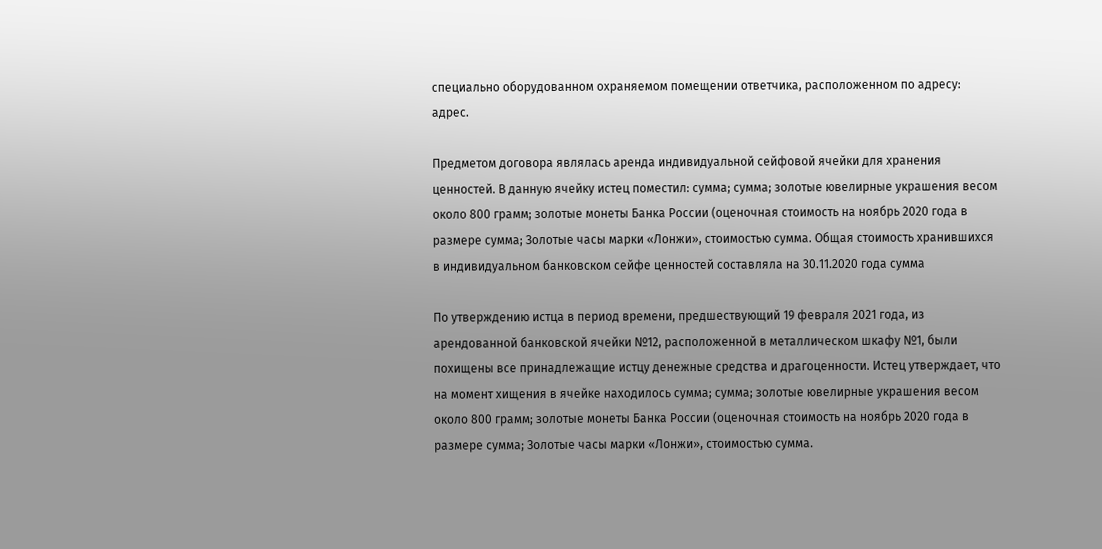специально оборудованном охраняемом помещении ответчика, расположенном по адресу: адрес.

Предметом договора являлась аренда индивидуальной сейфовой ячейки для хранения ценностей. В данную ячейку истец поместил: сумма; сумма; золотые ювелирные украшения весом около 800 грамм; золотые монеты Банка России (оценочная стоимость на ноябрь 2020 года в размере сумма; Золотые часы марки «Лонжи», стоимостью сумма. Общая стоимость хранившихся в индивидуальном банковском сейфе ценностей составляла на 30.11.2020 года сумма

По утверждению истца в период времени, предшествующий 19 февраля 2021 года, из арендованной банковской ячейки №12, расположенной в металлическом шкафу №1, были похищены все принадлежащие истцу денежные средства и драгоценности. Истец утверждает, что на момент хищения в ячейке находилось сумма; сумма; золотые ювелирные украшения весом около 800 грамм; золотые монеты Банка России (оценочная стоимость на ноябрь 2020 года в размере сумма; Золотые часы марки «Лонжи», стоимостью сумма.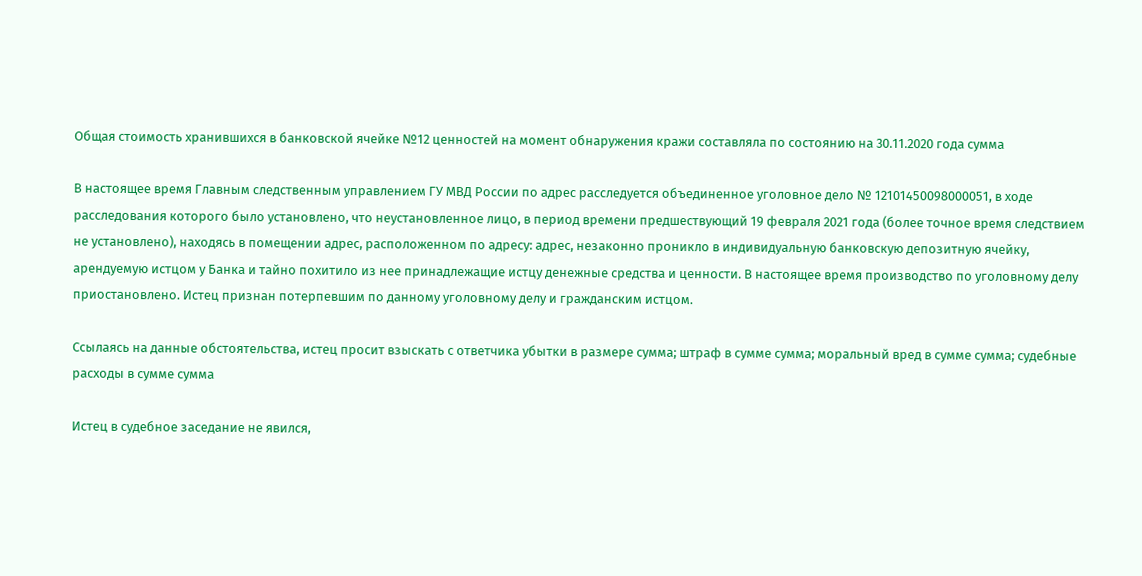Общая стоимость хранившихся в банковской ячейке №12 ценностей на момент обнаружения кражи составляла по состоянию на 30.11.2020 года сумма

В настоящее время Главным следственным управлением ГУ МВД России по адрес расследуется объединенное уголовное дело № 12101450098000051, в ходе расследования которого было установлено, что неустановленное лицо, в период времени предшествующий 19 февраля 2021 года (более точное время следствием не установлено), находясь в помещении адрес, расположенном по адресу: адрес, незаконно проникло в индивидуальную банковскую депозитную ячейку, арендуемую истцом у Банка и тайно похитило из нее принадлежащие истцу денежные средства и ценности. В настоящее время производство по уголовному делу приостановлено. Истец признан потерпевшим по данному уголовному делу и гражданским истцом.

Ссылаясь на данные обстоятельства, истец просит взыскать с ответчика убытки в размере сумма; штраф в сумме сумма; моральный вред в сумме сумма; судебные расходы в сумме сумма

Истец в судебное заседание не явился,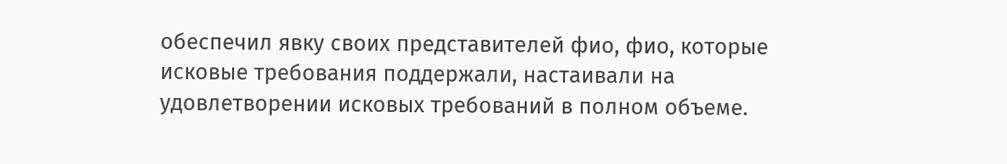обеспечил явку своих представителей фио, фио, которые исковые требования поддержали, настаивали на удовлетворении исковых требований в полном объеме.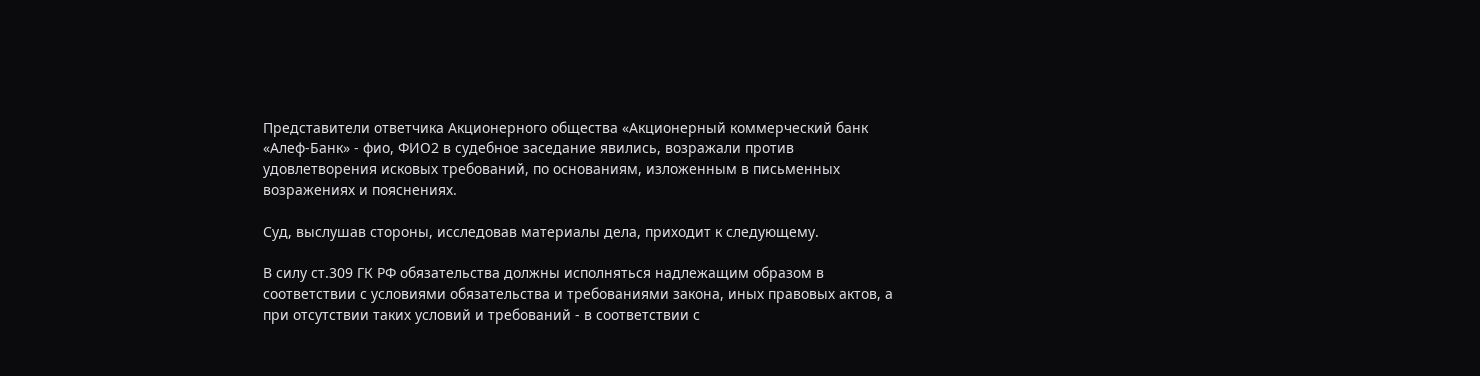Представители ответчика Акционерного общества «Акционерный коммерческий банк «Алеф-Банк» - фио, ФИО2 в судебное заседание явились, возражали против удовлетворения исковых требований, по основаниям, изложенным в письменных возражениях и пояснениях.

Суд, выслушав стороны, исследовав материалы дела, приходит к следующему.

В силу ст.309 ГК РФ обязательства должны исполняться надлежащим образом в соответствии с условиями обязательства и требованиями закона, иных правовых актов, а при отсутствии таких условий и требований - в соответствии с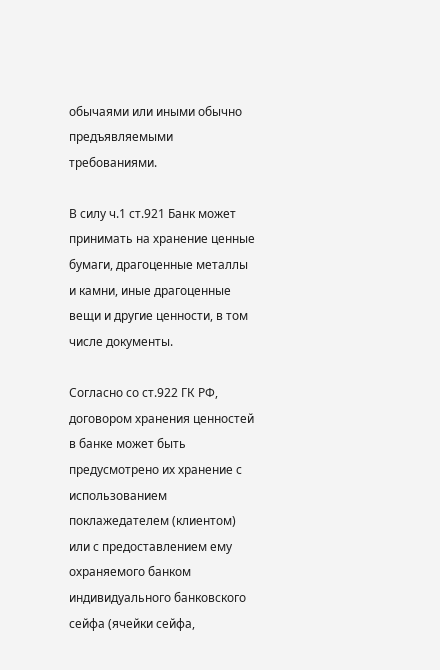обычаями или иными обычно предъявляемыми требованиями.

В силу ч.1 ст.921 Банк может принимать на хранение ценные бумаги, драгоценные металлы и камни, иные драгоценные вещи и другие ценности, в том числе документы.

Согласно со ст.922 ГК РФ, договором хранения ценностей в банке может быть предусмотрено их хранение с использованием поклажедателем (клиентом) или с предоставлением ему охраняемого банком индивидуального банковского сейфа (ячейки сейфа,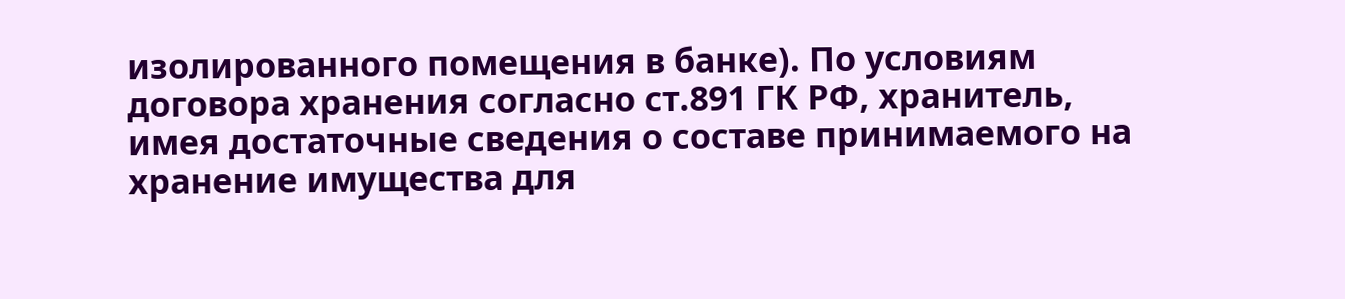изолированного помещения в банке). По условиям договора хранения согласно ст.891 ГК РФ, хранитель, имея достаточные сведения о составе принимаемого на хранение имущества для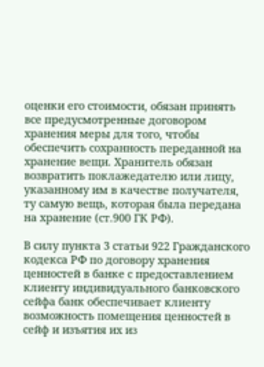оценки его стоимости, обязан принять все предусмотренные договором хранения меры для того, чтобы обеспечить сохранность переданной на хранение вещи. Хранитель обязан возвратить поклажедателю или лицу, указанному им в качестве получателя, ту самую вещь, которая была передана на хранение (ст.900 ГК РФ).

В силу пункта 3 статьи 922 Гражданского кодекса РФ по договору хранения ценностей в банке с предоставлением клиенту индивидуального банковского сейфа банк обеспечивает клиенту возможность помещения ценностей в сейф и изъятия их из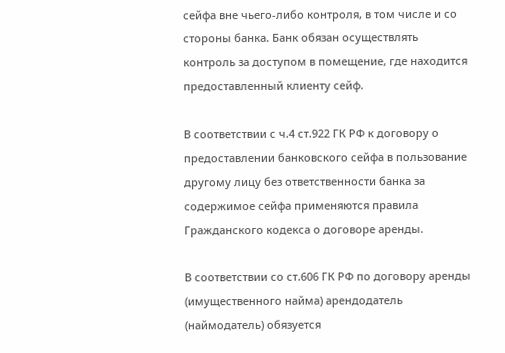сейфа вне чьего-либо контроля, в том числе и со стороны банка. Банк обязан осуществлять контроль за доступом в помещение, где находится предоставленный клиенту сейф.

В соответствии с ч.4 ст.922 ГК РФ к договору о предоставлении банковского сейфа в пользование другому лицу без ответственности банка за содержимое сейфа применяются правила Гражданского кодекса о договоре аренды.

В соответствии со ст.606 ГК РФ по договору аренды (имущественного найма) арендодатель (наймодатель) обязуется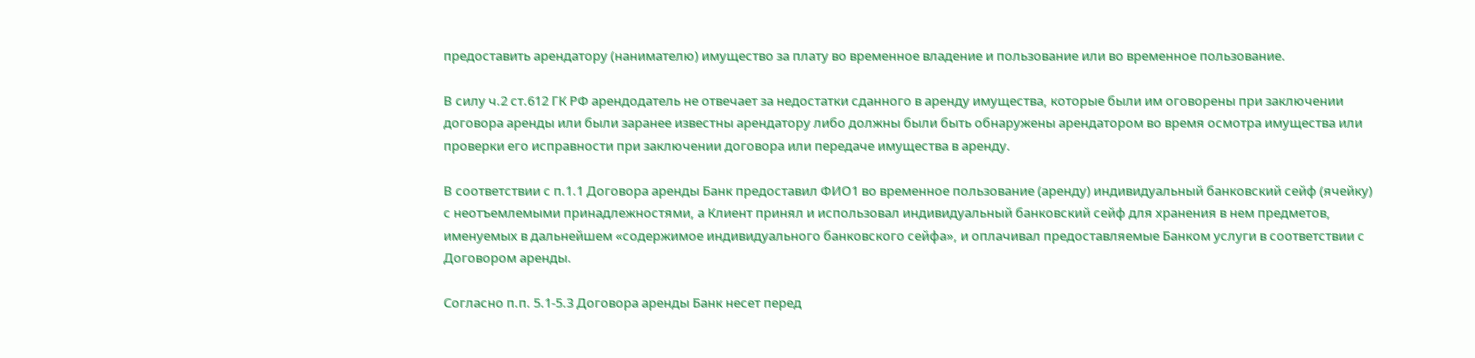предоставить арендатору (нанимателю) имущество за плату во временное владение и пользование или во временное пользование.

В силу ч.2 ст.612 ГК РФ арендодатель не отвечает за недостатки сданного в аренду имущества, которые были им оговорены при заключении договора аренды или были заранее известны арендатору либо должны были быть обнаружены арендатором во время осмотра имущества или проверки его исправности при заключении договора или передаче имущества в аренду.

В соответствии с п.1.1 Договора аренды Банк предоставил ФИО1 во временное пользование (аренду) индивидуальный банковский сейф (ячейку) с неотъемлемыми принадлежностями, а Клиент принял и использовал индивидуальный банковский сейф для хранения в нем предметов, именуемых в дальнейшем «содержимое индивидуального банковского сейфа», и оплачивал предоставляемые Банком услуги в соответствии с Договором аренды.

Согласно п.п. 5.1-5.3 Договора аренды Банк несет перед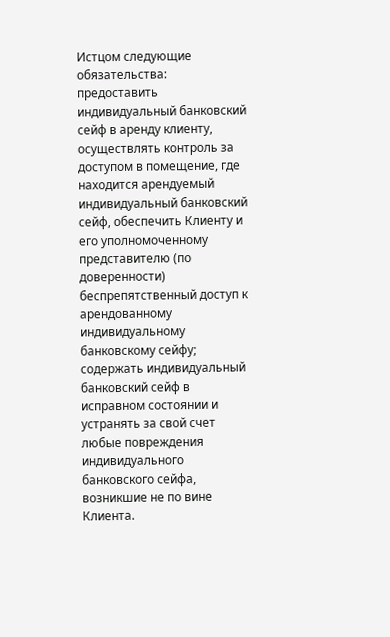Истцом следующие обязательства: предоставить индивидуальный банковский сейф в аренду клиенту, осуществлять контроль за доступом в помещение, где находится арендуемый индивидуальный банковский сейф, обеспечить Клиенту и его уполномоченному представителю (по доверенности) беспрепятственный доступ к арендованному индивидуальному банковскому сейфу; содержать индивидуальный банковский сейф в исправном состоянии и устранять за свой счет любые повреждения индивидуального банковского сейфа, возникшие не по вине Клиента.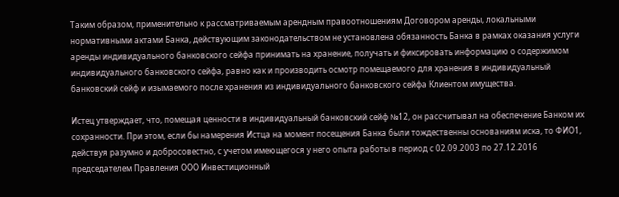Таким образом, применительно к рассматриваемым арендным правоотношениям Договором аренды, локальными нормативными актами Банка, действующим законодательством не установлена обязанность Банка в рамках оказания услуги аренды индивидуального банковского сейфа принимать на хранение, получать и фиксировать информацию о содержимом индивидуального банковского сейфа, равно как и производить осмотр помещаемого для хранения в индивидуальный банковский сейф и изымаемого после хранения из индивидуального банковского сейфа Клиентом имущества.

Истец утверждает, что, помещая ценности в индивидуальный банковский сейф №12, он рассчитывал на обеспечение Банком их сохранности. При этом, если бы намерения Истца на момент посещения Банка были тождественны основаниям иска, то ФИО1, действуя разумно и добросовестно, с учетом имеющегося у него опыта работы в период с 02.09.2003 по 27.12.2016 председателем Правления ООО Инвестиционный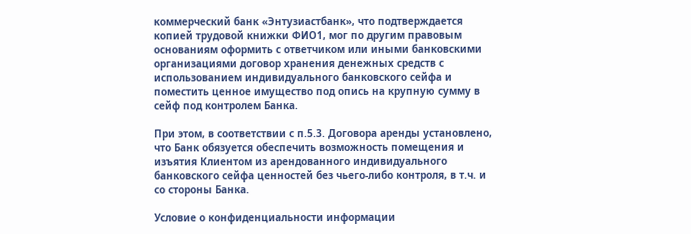коммерческий банк «Энтузиастбанк», что подтверждается копией трудовой книжки ФИО1, мог по другим правовым основаниям оформить с ответчиком или иными банковскими организациями договор хранения денежных средств с использованием индивидуального банковского сейфа и поместить ценное имущество под опись на крупную сумму в сейф под контролем Банка.

При этом, в соответствии с п.5.3. Договора аренды установлено, что Банк обязуется обеспечить возможность помещения и изъятия Клиентом из арендованного индивидуального банковского сейфа ценностей без чьего-либо контроля, в т.ч. и со стороны Банка.

Условие о конфиденциальности информации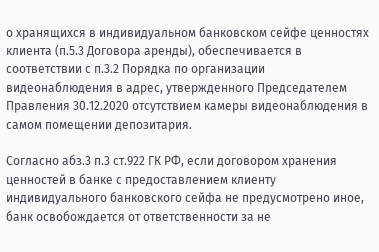о хранящихся в индивидуальном банковском сейфе ценностях клиента (п.5.3 Договора аренды), обеспечивается в соответствии с п.3.2 Порядка по организации видеонаблюдения в адрес, утвержденного Председателем Правления 30.12.2020 отсутствием камеры видеонаблюдения в самом помещении депозитария.

Согласно абз.3 п.3 ст.922 ГК РФ, если договором хранения ценностей в банке с предоставлением клиенту индивидуального банковского сейфа не предусмотрено иное, банк освобождается от ответственности за не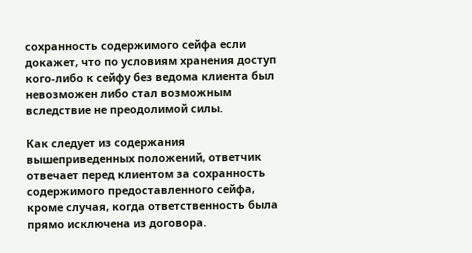сохранность содержимого сейфа если докажет, что по условиям хранения доступ кого-либо к сейфу без ведома клиента был невозможен либо стал возможным вследствие не преодолимой силы.

Как следует из содержания вышеприведенных положений, ответчик отвечает перед клиентом за сохранность содержимого предоставленного сейфа, кроме случая, когда ответственность была прямо исключена из договора.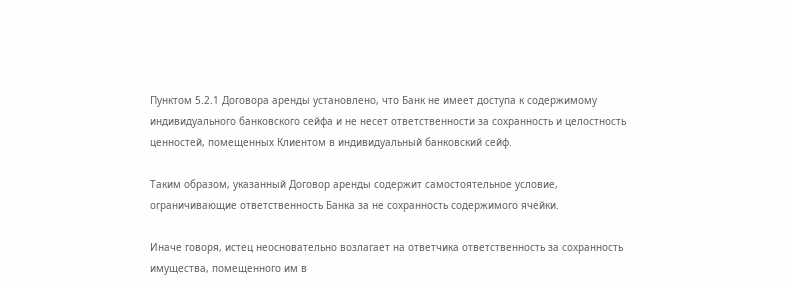Пунктом 5.2.1 Договора аренды установлено, что Банк не имеет доступа к содержимому индивидуального банковского сейфа и не несет ответственности за сохранность и целостность ценностей, помещенных Клиентом в индивидуальный банковский сейф.

Таким образом, указанный Договор аренды содержит самостоятельное условие, ограничивающие ответственность Банка за не сохранность содержимого ячейки.

Иначе говоря, истец неосновательно возлагает на ответчика ответственность за сохранность имущества, помещенного им в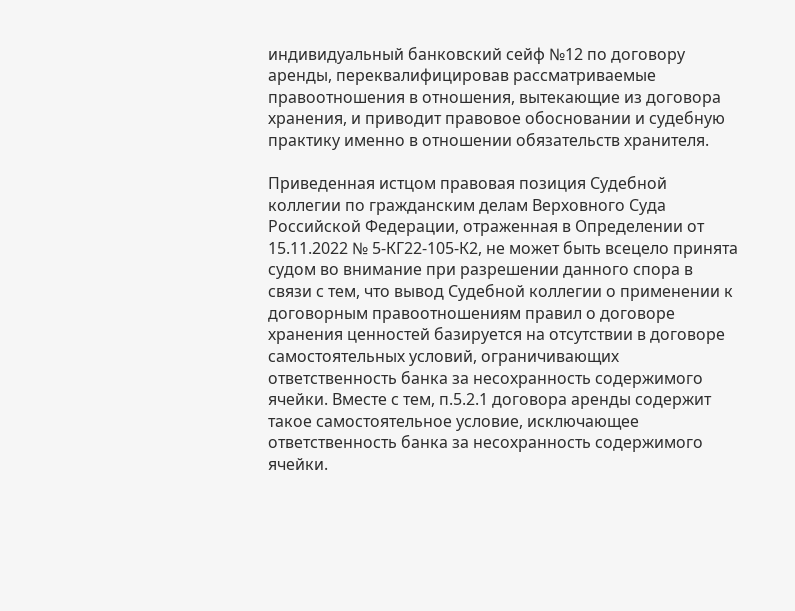индивидуальный банковский сейф №12 по договору аренды, переквалифицировав рассматриваемые правоотношения в отношения, вытекающие из договора хранения, и приводит правовое обосновании и судебную практику именно в отношении обязательств хранителя.

Приведенная истцом правовая позиция Судебной коллегии по гражданским делам Верховного Суда Российской Федерации, отраженная в Определении от 15.11.2022 № 5-КГ22-105-К2, не может быть всецело принята судом во внимание при разрешении данного спора в связи с тем, что вывод Судебной коллегии о применении к договорным правоотношениям правил о договоре хранения ценностей базируется на отсутствии в договоре самостоятельных условий, ограничивающих ответственность банка за несохранность содержимого ячейки. Вместе с тем, п.5.2.1 договора аренды содержит такое самостоятельное условие, исключающее ответственность банка за несохранность содержимого ячейки.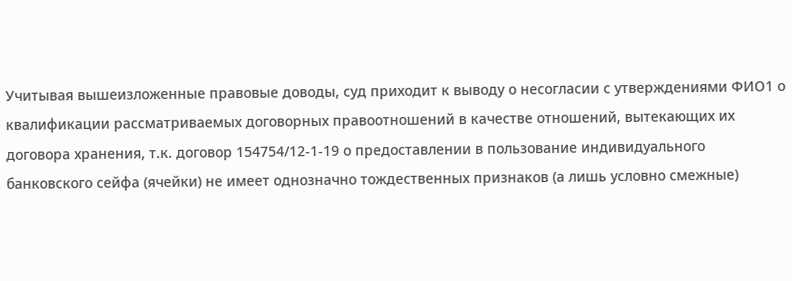Учитывая вышеизложенные правовые доводы, суд приходит к выводу о несогласии с утверждениями ФИО1 о квалификации рассматриваемых договорных правоотношений в качестве отношений, вытекающих их договора хранения, т.к. договор 154754/12-1-19 о предоставлении в пользование индивидуального банковского сейфа (ячейки) не имеет однозначно тождественных признаков (а лишь условно смежные)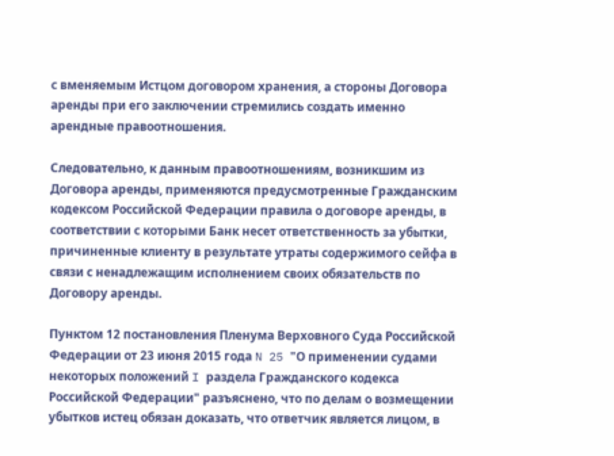с вменяемым Истцом договором хранения, а стороны Договора аренды при его заключении стремились создать именно арендные правоотношения.

Следовательно, к данным правоотношениям, возникшим из Договора аренды, применяются предусмотренные Гражданским кодексом Российской Федерации правила о договоре аренды, в соответствии с которыми Банк несет ответственность за убытки, причиненные клиенту в результате утраты содержимого сейфа в связи с ненадлежащим исполнением своих обязательств по Договору аренды.

Пунктом 12 постановления Пленума Верховного Суда Российской Федерации от 23 июня 2015 года N 25 "О применении судами некоторых положений I раздела Гражданского кодекса Российской Федерации" разъяснено, что по делам о возмещении убытков истец обязан доказать, что ответчик является лицом, в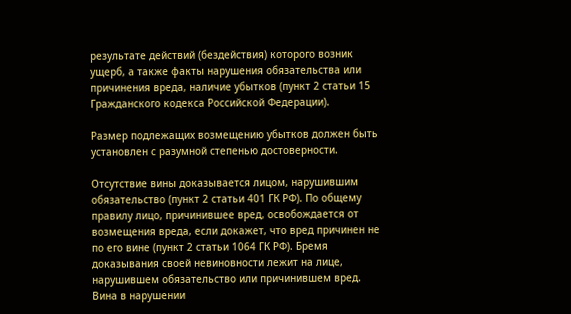результате действий (бездействия) которого возник ущерб, а также факты нарушения обязательства или причинения вреда, наличие убытков (пункт 2 статьи 15 Гражданского кодекса Российской Федерации).

Размер подлежащих возмещению убытков должен быть установлен с разумной степенью достоверности.

Отсутствие вины доказывается лицом, нарушившим обязательство (пункт 2 статьи 401 ГК РФ). По общему правилу лицо, причинившее вред, освобождается от возмещения вреда, если докажет, что вред причинен не по его вине (пункт 2 статьи 1064 ГК РФ). Бремя доказывания своей невиновности лежит на лице, нарушившем обязательство или причинившем вред. Вина в нарушении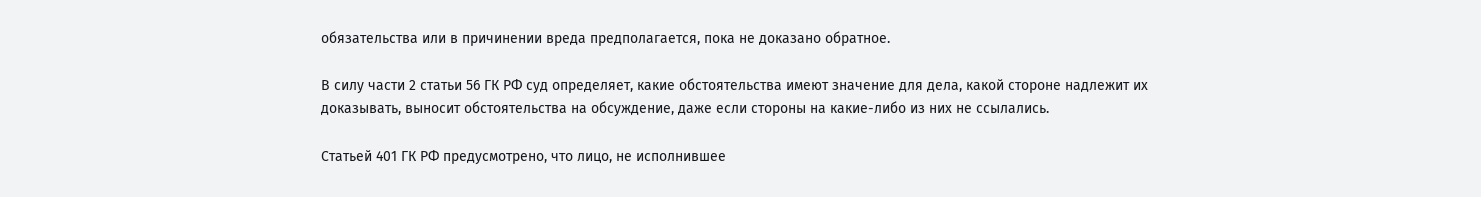обязательства или в причинении вреда предполагается, пока не доказано обратное.

В силу части 2 статьи 56 ГК РФ суд определяет, какие обстоятельства имеют значение для дела, какой стороне надлежит их доказывать, выносит обстоятельства на обсуждение, даже если стороны на какие-либо из них не ссылались.

Статьей 401 ГК РФ предусмотрено, что лицо, не исполнившее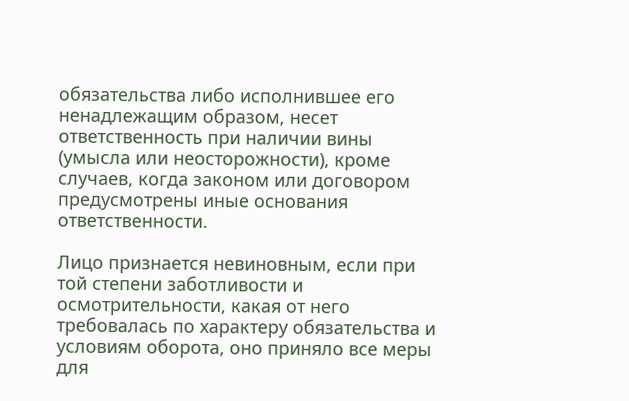обязательства либо исполнившее его ненадлежащим образом, несет ответственность при наличии вины (умысла или неосторожности), кроме случаев, когда законом или договором предусмотрены иные основания ответственности.

Лицо признается невиновным, если при той степени заботливости и осмотрительности, какая от него требовалась по характеру обязательства и условиям оборота, оно приняло все меры для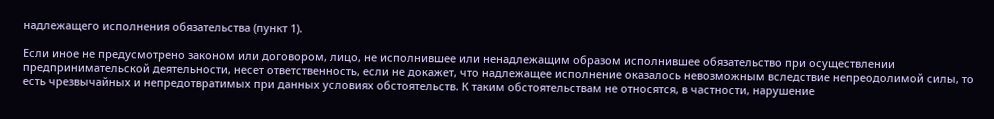надлежащего исполнения обязательства (пункт 1).

Если иное не предусмотрено законом или договором, лицо, не исполнившее или ненадлежащим образом исполнившее обязательство при осуществлении предпринимательской деятельности, несет ответственность, если не докажет, что надлежащее исполнение оказалось невозможным вследствие непреодолимой силы, то есть чрезвычайных и непредотвратимых при данных условиях обстоятельств. К таким обстоятельствам не относятся, в частности, нарушение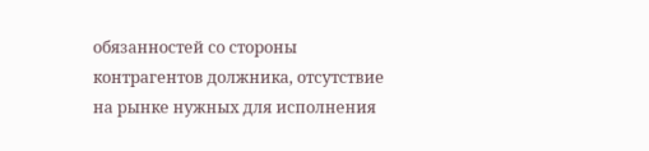обязанностей со стороны контрагентов должника, отсутствие на рынке нужных для исполнения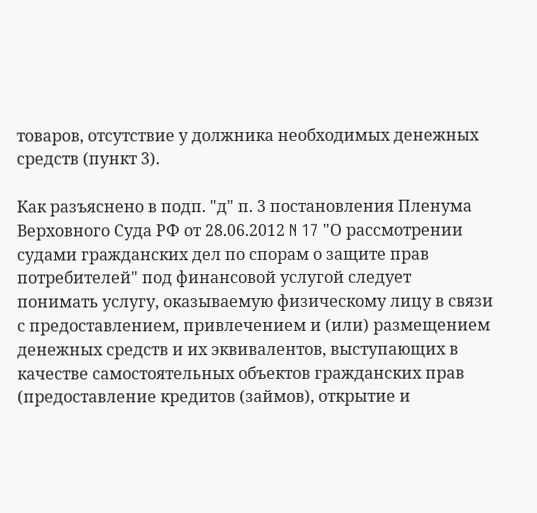товаров, отсутствие у должника необходимых денежных средств (пункт 3).

Как разъяснено в подп. "д" п. 3 постановления Пленума Верховного Суда РФ от 28.06.2012 N 17 "О рассмотрении судами гражданских дел по спорам о защите прав потребителей" под финансовой услугой следует понимать услугу, оказываемую физическому лицу в связи с предоставлением, привлечением и (или) размещением денежных средств и их эквивалентов, выступающих в качестве самостоятельных объектов гражданских прав (предоставление кредитов (займов), открытие и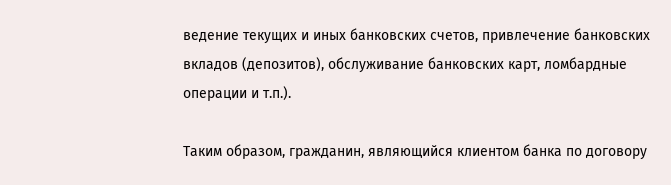ведение текущих и иных банковских счетов, привлечение банковских вкладов (депозитов), обслуживание банковских карт, ломбардные операции и т.п.).

Таким образом, гражданин, являющийся клиентом банка по договору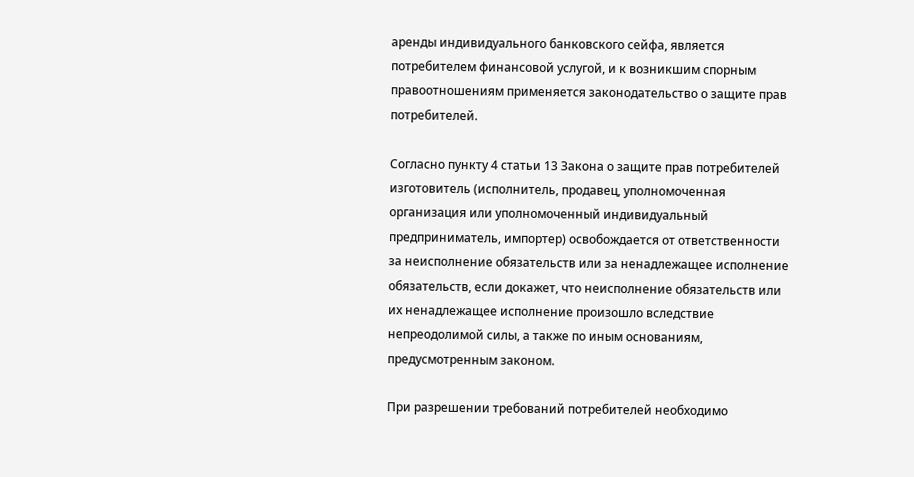аренды индивидуального банковского сейфа, является потребителем финансовой услугой, и к возникшим спорным правоотношениям применяется законодательство о защите прав потребителей.

Согласно пункту 4 статьи 13 Закона о защите прав потребителей изготовитель (исполнитель, продавец, уполномоченная организация или уполномоченный индивидуальный предприниматель, импортер) освобождается от ответственности за неисполнение обязательств или за ненадлежащее исполнение обязательств, если докажет, что неисполнение обязательств или их ненадлежащее исполнение произошло вследствие непреодолимой силы, а также по иным основаниям, предусмотренным законом.

При разрешении требований потребителей необходимо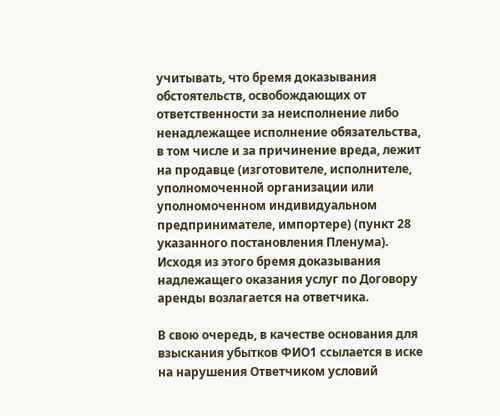учитывать, что бремя доказывания обстоятельств, освобождающих от ответственности за неисполнение либо ненадлежащее исполнение обязательства, в том числе и за причинение вреда, лежит на продавце (изготовителе, исполнителе, уполномоченной организации или уполномоченном индивидуальном предпринимателе, импортере) (пункт 28 указанного постановления Пленума). Исходя из этого бремя доказывания надлежащего оказания услуг по Договору аренды возлагается на ответчика.

В свою очередь, в качестве основания для взыскания убытков ФИО1 ссылается в иске на нарушения Ответчиком условий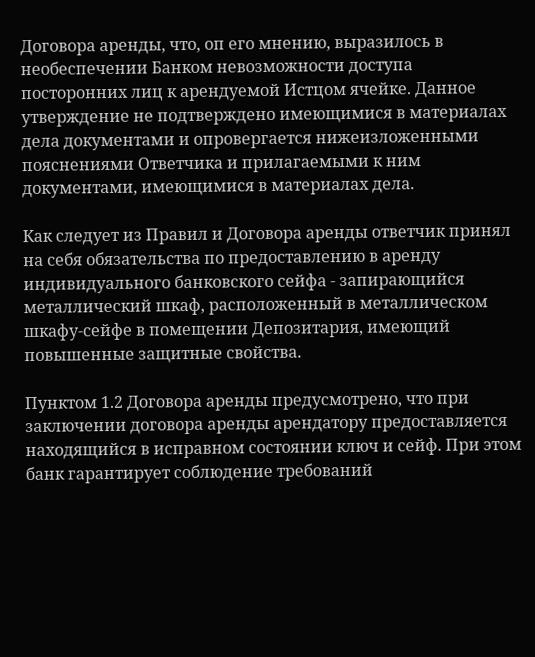Договора аренды, что, оп его мнению, выразилось в необеспечении Банком невозможности доступа посторонних лиц к арендуемой Истцом ячейке. Данное утверждение не подтверждено имеющимися в материалах дела документами и опровергается нижеизложенными пояснениями Ответчика и прилагаемыми к ним документами, имеющимися в материалах дела.

Как следует из Правил и Договора аренды ответчик принял на себя обязательства по предоставлению в аренду индивидуального банковского сейфа - запирающийся металлический шкаф, расположенный в металлическом шкафу-сейфе в помещении Депозитария, имеющий повышенные защитные свойства.

Пунктом 1.2 Договора аренды предусмотрено, что при заключении договора аренды арендатору предоставляется находящийся в исправном состоянии ключ и сейф. При этом банк гарантирует соблюдение требований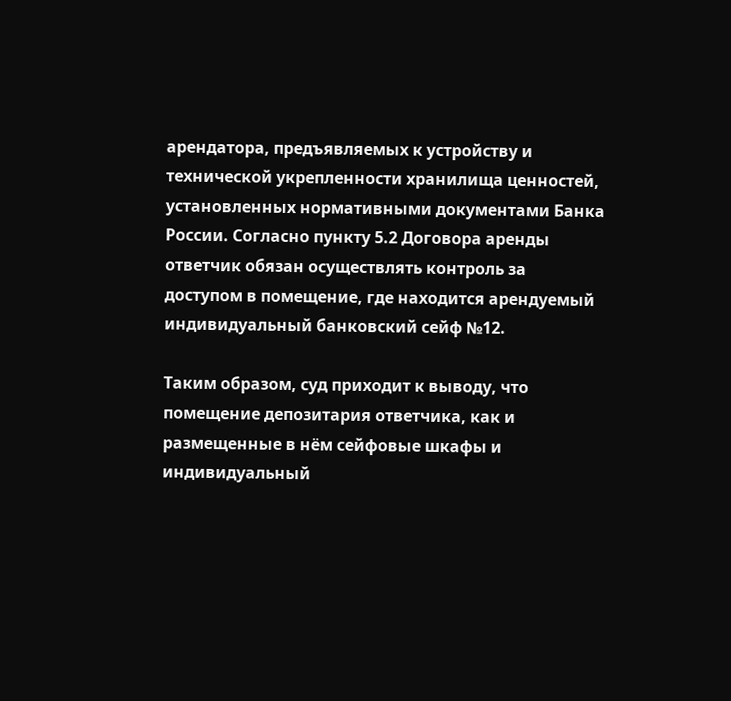арендатора, предъявляемых к устройству и технической укрепленности хранилища ценностей, установленных нормативными документами Банка России. Согласно пункту 5.2 Договора аренды ответчик обязан осуществлять контроль за доступом в помещение, где находится арендуемый индивидуальный банковский сейф №12.

Таким образом, суд приходит к выводу, что помещение депозитария ответчика, как и размещенные в нём сейфовые шкафы и индивидуальный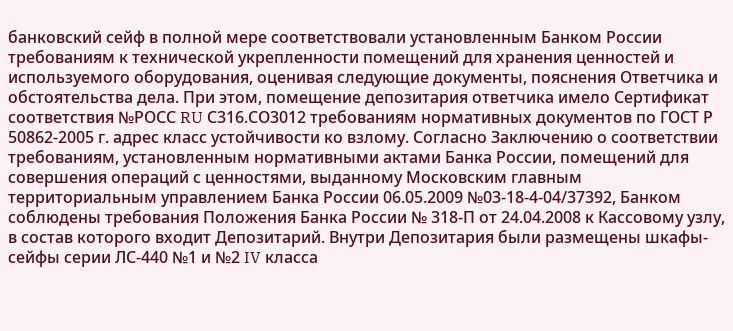банковский сейф в полной мере соответствовали установленным Банком России требованиям к технической укрепленности помещений для хранения ценностей и используемого оборудования, оценивая следующие документы, пояснения Ответчика и обстоятельства дела. При этом, помещение депозитария ответчика имело Сертификат соответствия №РОСС RU С316.СО3012 требованиям нормативных документов по ГОСТ Р 50862-2005 г. адрес класс устойчивости ко взлому. Согласно Заключению о соответствии требованиям, установленным нормативными актами Банка России, помещений для совершения операций с ценностями, выданному Московским главным территориальным управлением Банка России 06.05.2009 №03-18-4-04/37392, Банком соблюдены требования Положения Банка России № 318-П от 24.04.2008 к Кассовому узлу, в состав которого входит Депозитарий. Внутри Депозитария были размещены шкафы-сейфы серии ЛС-440 №1 и №2 IV класса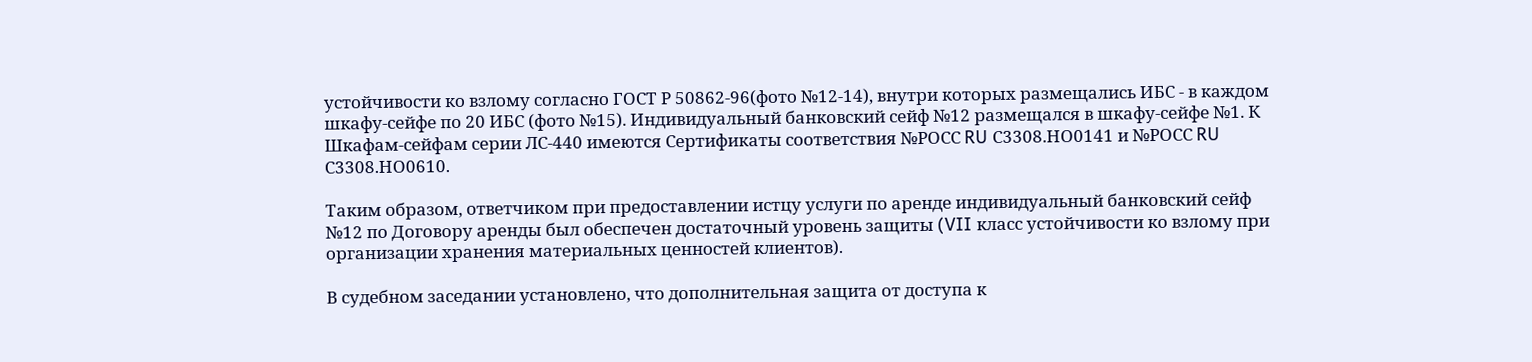устойчивости ко взлому согласно ГОСТ Р 50862-96(фото №12-14), внутри которых размещались ИБС - в каждом шкафу-сейфе по 20 ИБС (фото №15). Индивидуальный банковский сейф №12 размещался в шкафу-сейфе №1. К Шкафам-сейфам серии ЛС-440 имеются Сертификаты соответствия №РОСС RU С3308.НО0141 и №РОСС RU С3308.НО0610.

Таким образом, ответчиком при предоставлении истцу услуги по аренде индивидуальный банковский сейф №12 по Договору аренды был обеспечен достаточный уровень защиты (VII класс устойчивости ко взлому при организации хранения материальных ценностей клиентов).

В судебном заседании установлено, что дополнительная защита от доступа к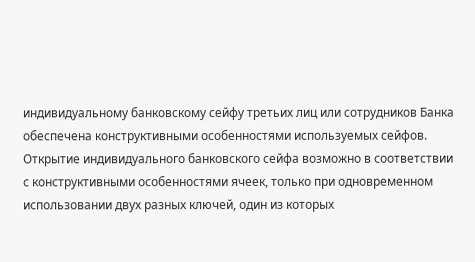индивидуальному банковскому сейфу третьих лиц или сотрудников Банка обеспечена конструктивными особенностями используемых сейфов. Открытие индивидуального банковского сейфа возможно в соответствии с конструктивными особенностями ячеек, только при одновременном использовании двух разных ключей, один из которых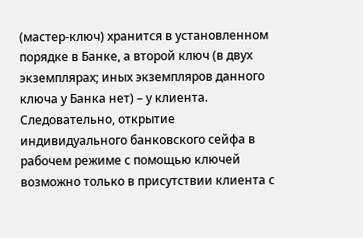(мастер-ключ) хранится в установленном порядке в Банке, а второй ключ (в двух экземплярах; иных экземпляров данного ключа у Банка нет) – у клиента. Следовательно, открытие индивидуального банковского сейфа в рабочем режиме с помощью ключей возможно только в присутствии клиента с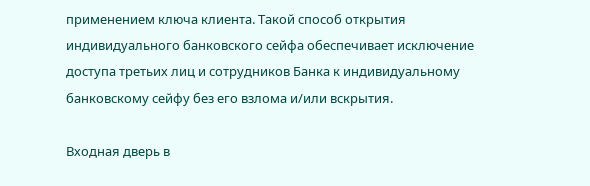применением ключа клиента. Такой способ открытия индивидуального банковского сейфа обеспечивает исключение доступа третьих лиц и сотрудников Банка к индивидуальному банковскому сейфу без его взлома и/или вскрытия.

Входная дверь в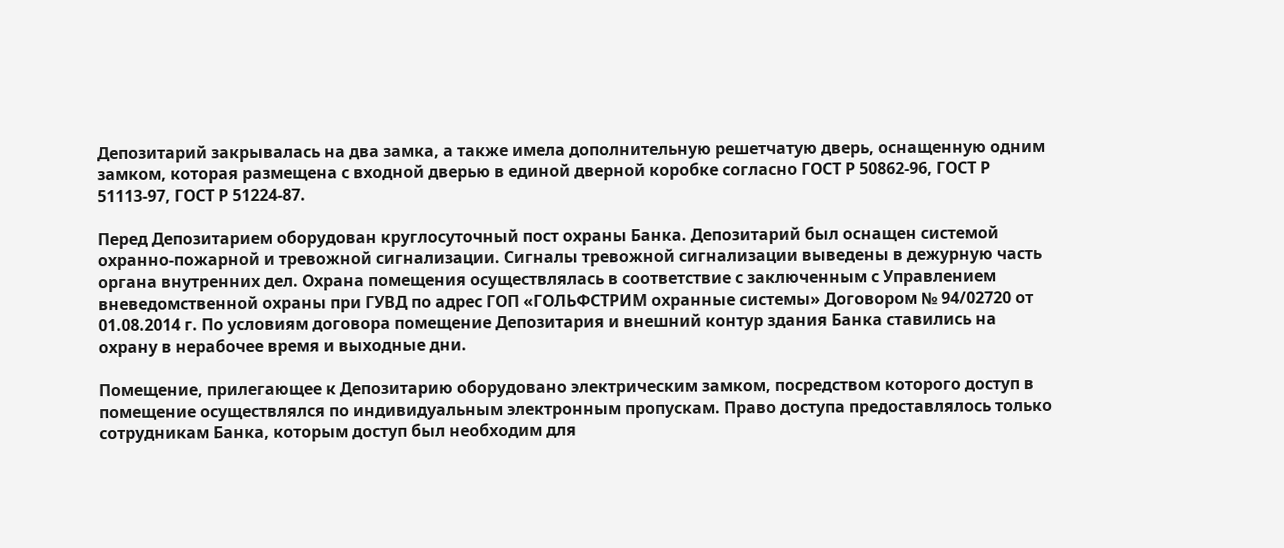Депозитарий закрывалась на два замка, а также имела дополнительную решетчатую дверь, оснащенную одним замком, которая размещена с входной дверью в единой дверной коробке согласно ГОСТ Р 50862-96, ГОСТ Р 51113-97, ГОСТ Р 51224-87.

Перед Депозитарием оборудован круглосуточный пост охраны Банка. Депозитарий был оснащен системой охранно-пожарной и тревожной сигнализации. Сигналы тревожной сигнализации выведены в дежурную часть органа внутренних дел. Охрана помещения осуществлялась в соответствие с заключенным с Управлением вневедомственной охраны при ГУВД по адрес ГОП «ГОЛЬФСТРИМ охранные системы» Договором № 94/02720 от 01.08.2014 г. По условиям договора помещение Депозитария и внешний контур здания Банка ставились на охрану в нерабочее время и выходные дни.

Помещение, прилегающее к Депозитарию оборудовано электрическим замком, посредством которого доступ в помещение осуществлялся по индивидуальным электронным пропускам. Право доступа предоставлялось только сотрудникам Банка, которым доступ был необходим для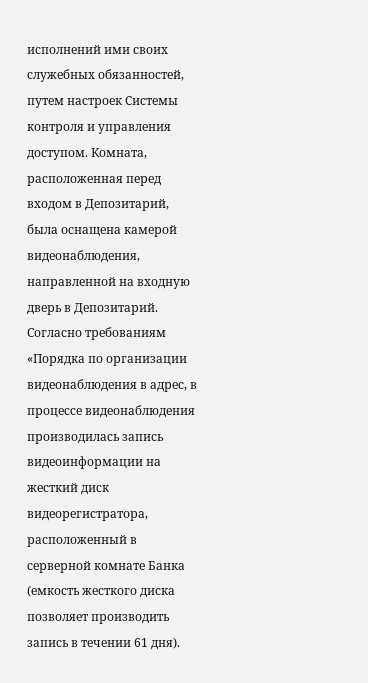исполнений ими своих служебных обязанностей, путем настроек Системы контроля и управления доступом. Комната, расположенная перед входом в Депозитарий, была оснащена камерой видеонаблюдения, направленной на входную дверь в Депозитарий. Согласно требованиям «Порядка по организации видеонаблюдения в адрес, в процессе видеонаблюдения производилась запись видеоинформации на жесткий диск видеорегистратора, расположенный в серверной комнате Банка (емкость жесткого диска позволяет производить запись в течении 61 дня).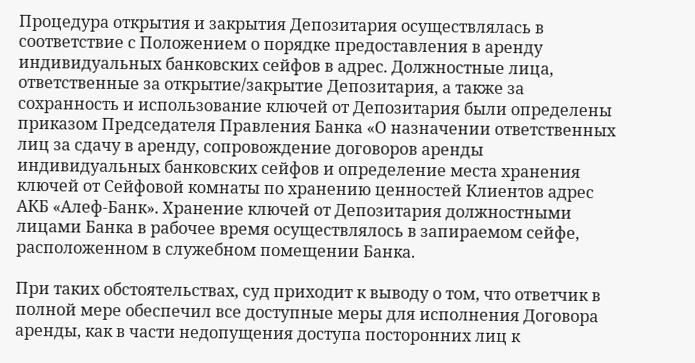Процедура открытия и закрытия Депозитария осуществлялась в соответствие с Положением о порядке предоставления в аренду индивидуальных банковских сейфов в адрес. Должностные лица, ответственные за открытие/закрытие Депозитария, а также за сохранность и использование ключей от Депозитария были определены приказом Председателя Правления Банка «О назначении ответственных лиц за сдачу в аренду, сопровождение договоров аренды индивидуальных банковских сейфов и определение места хранения ключей от Сейфовой комнаты по хранению ценностей Клиентов адрес АКБ «Алеф-Банк». Хранение ключей от Депозитария должностными лицами Банка в рабочее время осуществлялось в запираемом сейфе, расположенном в служебном помещении Банка.

При таких обстоятельствах, суд приходит к выводу о том, что ответчик в полной мере обеспечил все доступные меры для исполнения Договора аренды, как в части недопущения доступа посторонних лиц к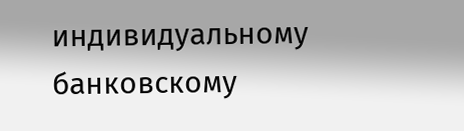индивидуальному банковскому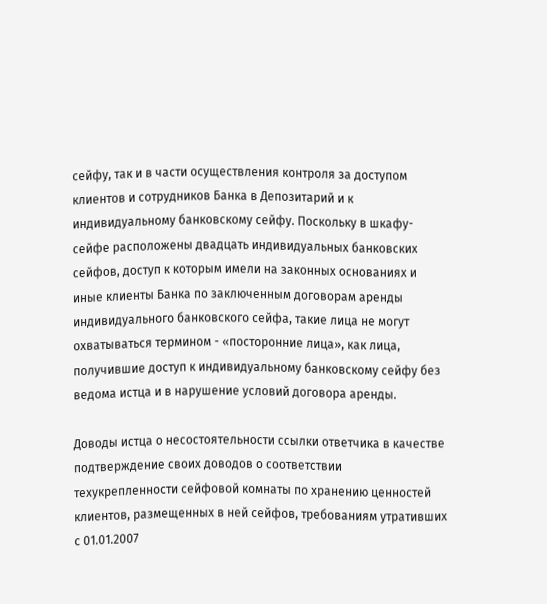сейфу, так и в части осуществления контроля за доступом клиентов и сотрудников Банка в Депозитарий и к индивидуальному банковскому сейфу. Поскольку в шкафу-сейфе расположены двадцать индивидуальных банковских сейфов, доступ к которым имели на законных основаниях и иные клиенты Банка по заключенным договорам аренды индивидуального банковского сейфа, такие лица не могут охватываться термином - «посторонние лица», как лица, получившие доступ к индивидуальному банковскому сейфу без ведома истца и в нарушение условий договора аренды.

Доводы истца о несостоятельности ссылки ответчика в качестве подтверждение своих доводов о соответствии техукрепленности сейфовой комнаты по хранению ценностей клиентов, размещенных в ней сейфов, требованиям утративших с 01.01.2007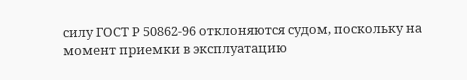силу ГОСТ Р 50862-96 отклоняются судом, поскольку на момент приемки в эксплуатацию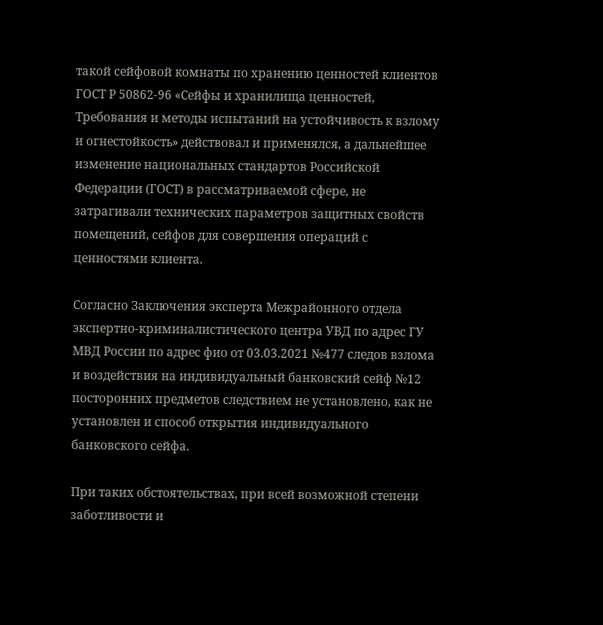такой сейфовой комнаты по хранению ценностей клиентов ГОСТ Р 50862-96 «Сейфы и хранилища ценностей, Требования и методы испытаний на устойчивость к взлому и огнестойкость» действовал и применялся, а дальнейшее изменение национальных стандартов Российской Федерации (ГОСТ) в рассматриваемой сфере, не затрагивали технических параметров защитных свойств помещений, сейфов для совершения операций с ценностями клиента.

Согласно Заключения эксперта Межрайонного отдела экспертно-криминалистического центра УВД по адрес ГУ МВД России по адрес фио от 03.03.2021 №477 следов взлома и воздействия на индивидуальный банковский сейф №12 посторонних предметов следствием не установлено, как не установлен и способ открытия индивидуального банковского сейфа.

При таких обстоятельствах, при всей возможной степени заботливости и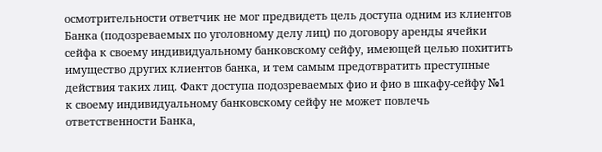осмотрительности ответчик не мог предвидеть цель доступа одним из клиентов Банка (подозреваемых по уголовному делу лиц) по договору аренды ячейки сейфа к своему индивидуальному банковскому сейфу, имеющей целью похитить имущество других клиентов банка, и тем самым предотвратить преступные действия таких лиц. Факт доступа подозреваемых фио и фио в шкафу-сейфу №1 к своему индивидуальному банковскому сейфу не может повлечь ответственности Банка,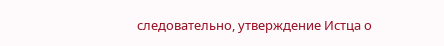следовательно, утверждение Истца о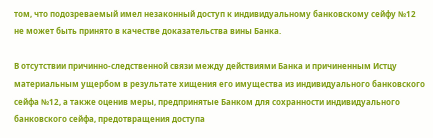том, что подозреваемый имел незаконный доступ к индивидуальному банковскому сейфу №12 не может быть принято в качестве доказательства вины Банка.

В отсутствии причинно-следственной связи между действиями Банка и причиненным Истцу материальным ущербом в результате хищения его имущества из индивидуального банковского сейфа №12, а также оценив меры, предпринятые Банком для сохранности индивидуального банковского сейфа, предотвращения доступа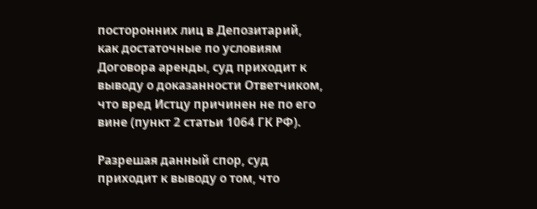посторонних лиц в Депозитарий, как достаточные по условиям Договора аренды, суд приходит к выводу о доказанности Ответчиком, что вред Истцу причинен не по его вине (пункт 2 статьи 1064 ГК РФ).

Разрешая данный спор, суд приходит к выводу о том, что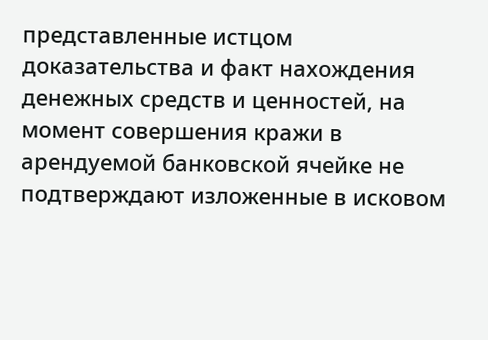представленные истцом доказательства и факт нахождения денежных средств и ценностей, на момент совершения кражи в арендуемой банковской ячейке не подтверждают изложенные в исковом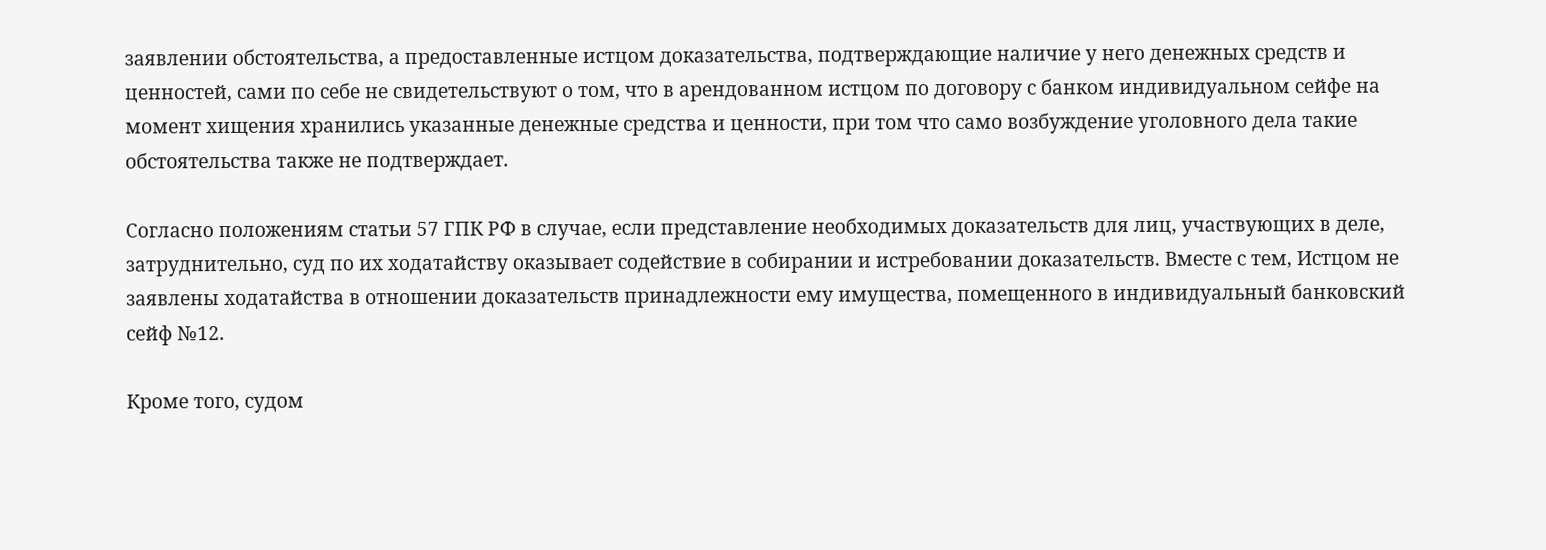заявлении обстоятельства, а предоставленные истцом доказательства, подтверждающие наличие у него денежных средств и ценностей, сами по себе не свидетельствуют о том, что в арендованном истцом по договору с банком индивидуальном сейфе на момент хищения хранились указанные денежные средства и ценности, при том что само возбуждение уголовного дела такие обстоятельства также не подтверждает.

Согласно положениям статьи 57 ГПК РФ в случае, если представление необходимых доказательств для лиц, участвующих в деле, затруднительно, суд по их ходатайству оказывает содействие в собирании и истребовании доказательств. Вместе с тем, Истцом не заявлены ходатайства в отношении доказательств принадлежности ему имущества, помещенного в индивидуальный банковский сейф №12.

Кроме того, судом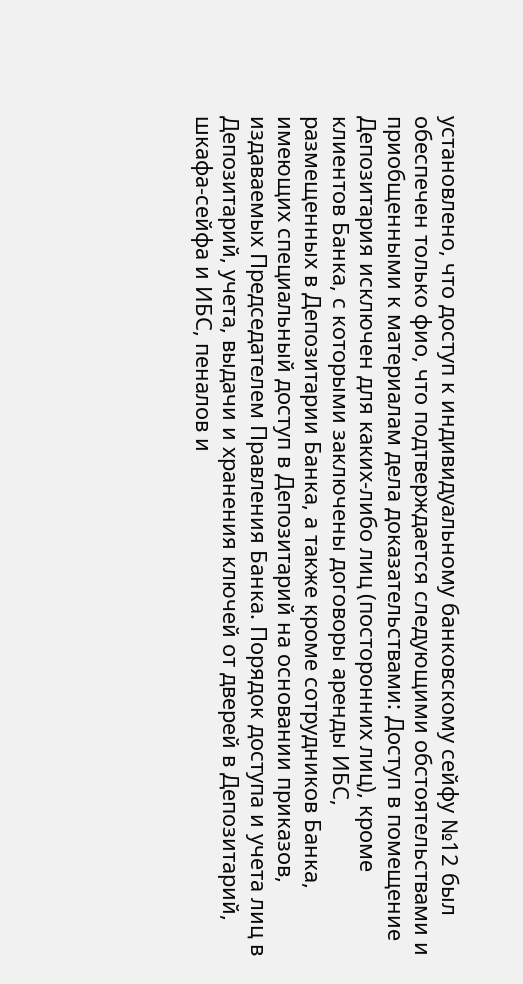установлено, что доступ к индивидуальному банковскому сейфу №12 был обеспечен только фио, что подтверждается следующими обстоятельствами и приобщенными к материалам дела доказательствами: Доступ в помещение Депозитария исключен для каких-либо лиц (посторонних лиц), кроме клиентов Банка, с которыми заключены договоры аренды ИБС, размещенных в Депозитарии Банка, а также кроме сотрудников Банка, имеющих специальный доступ в Депозитарий на основании приказов, издаваемых Председателем Правления Банка. Порядок доступа и учета лиц в Депозитарий, учета, выдачи и хранения ключей от дверей в Депозитарий, шкафа-сейфа и ИБС, пеналов и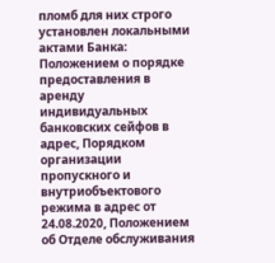пломб для них строго установлен локальными актами Банка: Положением о порядке предоставления в аренду индивидуальных банковских сейфов в адрес, Порядком организации пропускного и внутриобъектового режима в адрес от 24.08.2020, Положением об Отделе обслуживания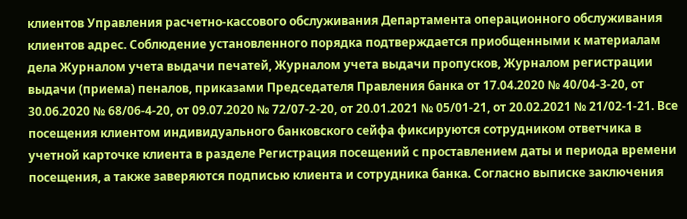клиентов Управления расчетно-кассового обслуживания Департамента операционного обслуживания клиентов адрес. Соблюдение установленного порядка подтверждается приобщенными к материалам дела Журналом учета выдачи печатей, Журналом учета выдачи пропусков, Журналом регистрации выдачи (приема) пеналов, приказами Председателя Правления банка от 17.04.2020 № 40/04-3-20, от 30.06.2020 № 68/06-4-20, от 09.07.2020 № 72/07-2-20, от 20.01.2021 № 05/01-21, от 20.02.2021 № 21/02-1-21. Все посещения клиентом индивидуального банковского сейфа фиксируются сотрудником ответчика в учетной карточке клиента в разделе Регистрация посещений с проставлением даты и периода времени посещения, а также заверяются подписью клиента и сотрудника банка. Согласно выписке заключения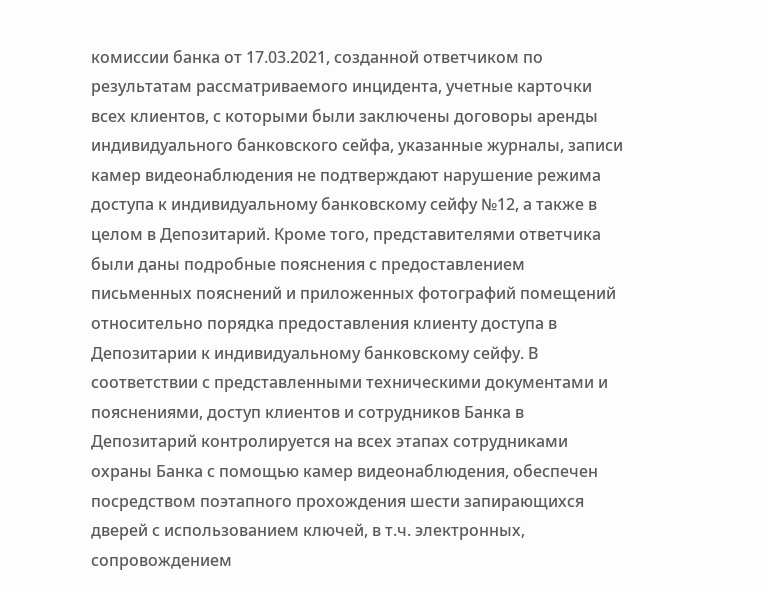комиссии банка от 17.03.2021, созданной ответчиком по результатам рассматриваемого инцидента, учетные карточки всех клиентов, с которыми были заключены договоры аренды индивидуального банковского сейфа, указанные журналы, записи камер видеонаблюдения не подтверждают нарушение режима доступа к индивидуальному банковскому сейфу №12, а также в целом в Депозитарий. Кроме того, представителями ответчика были даны подробные пояснения с предоставлением письменных пояснений и приложенных фотографий помещений относительно порядка предоставления клиенту доступа в Депозитарии к индивидуальному банковскому сейфу. В соответствии с представленными техническими документами и пояснениями, доступ клиентов и сотрудников Банка в Депозитарий контролируется на всех этапах сотрудниками охраны Банка с помощью камер видеонаблюдения, обеспечен посредством поэтапного прохождения шести запирающихся дверей с использованием ключей, в т.ч. электронных, сопровождением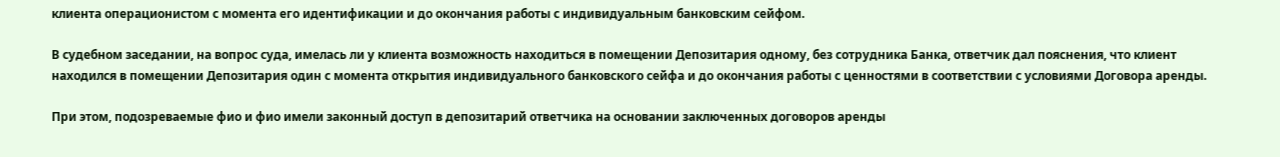клиента операционистом с момента его идентификации и до окончания работы с индивидуальным банковским сейфом.

В судебном заседании, на вопрос суда, имелась ли у клиента возможность находиться в помещении Депозитария одному, без сотрудника Банка, ответчик дал пояснения, что клиент находился в помещении Депозитария один с момента открытия индивидуального банковского сейфа и до окончания работы с ценностями в соответствии с условиями Договора аренды.

При этом, подозреваемые фио и фио имели законный доступ в депозитарий ответчика на основании заключенных договоров аренды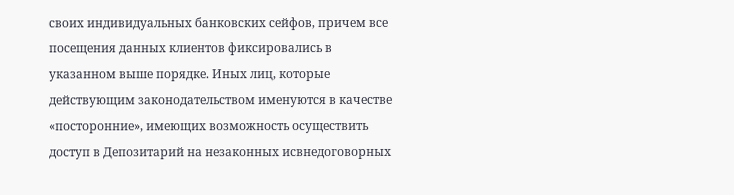своих индивидуальных банковских сейфов, причем все посещения данных клиентов фиксировались в указанном выше порядке. Иных лиц, которые действующим законодательством именуются в качестве «посторонние», имеющих возможность осуществить доступ в Депозитарий на незаконных исвнедоговорных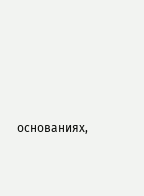основаниях,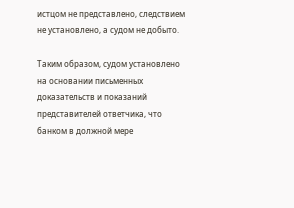истцом не представлено, следствием не установлено, а судом не добыто.

Таким образом, судом установлено на основании письменных доказательств и показаний представителей ответчика, что банком в должной мере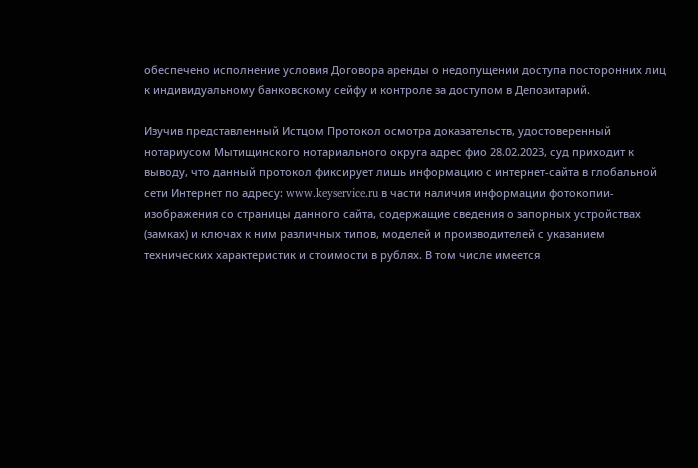обеспечено исполнение условия Договора аренды о недопущении доступа посторонних лиц к индивидуальному банковскому сейфу и контроле за доступом в Депозитарий.

Изучив представленный Истцом Протокол осмотра доказательств, удостоверенный нотариусом Мытищинского нотариального округа адрес фио 28.02.2023, суд приходит к выводу, что данный протокол фиксирует лишь информацию с интернет-сайта в глобальной сети Интернет по адресу: www.keyservice.ru в части наличия информации фотокопии-изображения со страницы данного сайта, содержащие сведения о запорных устройствах (замках) и ключах к ним различных типов, моделей и производителей с указанием технических характеристик и стоимости в рублях. В том числе имеется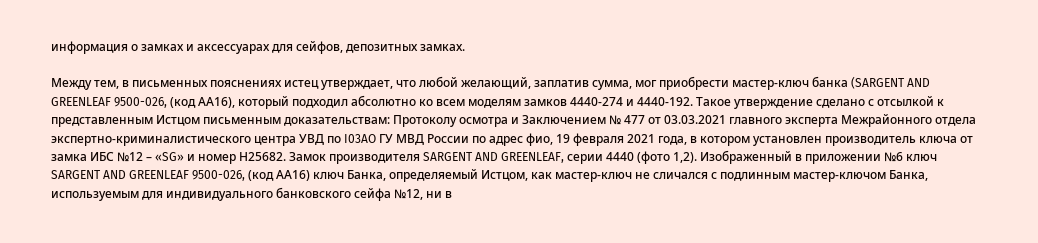информация о замках и аксессуарах для сейфов, депозитных замках.

Между тем, в письменных пояснениях истец утверждает, что любой желающий, заплатив сумма, мог приобрести мастер-ключ банка (SARGENT AND GREENLEAF 9500-026, (код АА16), который подходил абсолютно ко всем моделям замков 4440-274 и 4440-192. Такое утверждение сделано с отсылкой к представленным Истцом письменным доказательствам: Протоколу осмотра и Заключением № 477 от 03.03.2021 главного эксперта Межрайонного отдела экспертно-криминалистического центра УВД по I03AO ГУ МВД России по адрес фио, 19 февраля 2021 года, в котором установлен производитель ключа от замка ИБС №12 – «SG» и номер Н25682. Замок производителя SARGENT AND GREENLEAF, серии 4440 (фото 1,2). Изображенный в приложении №6 ключ SARGENT AND GREENLEAF 9500-026, (код АА16) ключ Банка, определяемый Истцом, как мастер-ключ не сличался с подлинным мастер-ключом Банка, используемым для индивидуального банковского сейфа №12, ни в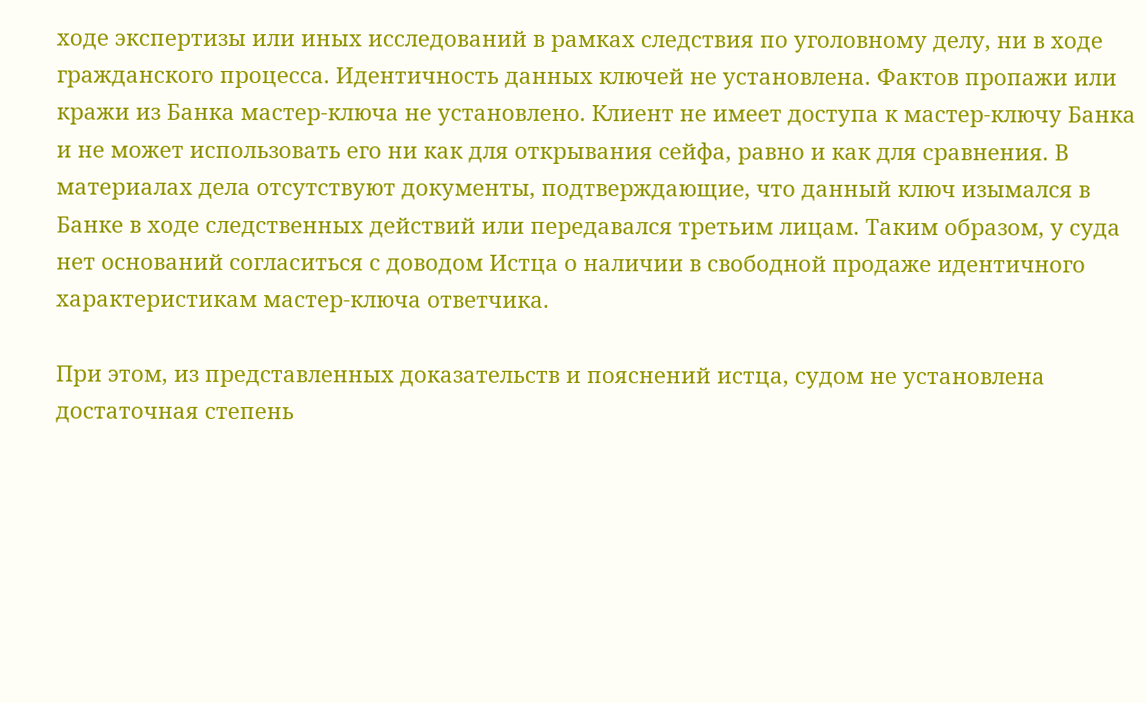ходе экспертизы или иных исследований в рамках следствия по уголовному делу, ни в ходе гражданского процесса. Идентичность данных ключей не установлена. Фактов пропажи или кражи из Банка мастер-ключа не установлено. Клиент не имеет доступа к мастер-ключу Банка и не может использовать его ни как для открывания сейфа, равно и как для сравнения. В материалах дела отсутствуют документы, подтверждающие, что данный ключ изымался в Банке в ходе следственных действий или передавался третьим лицам. Таким образом, у суда нет оснований согласиться с доводом Истца о наличии в свободной продаже идентичного характеристикам мастер-ключа ответчика.

При этом, из представленных доказательств и пояснений истца, судом не установлена достаточная степень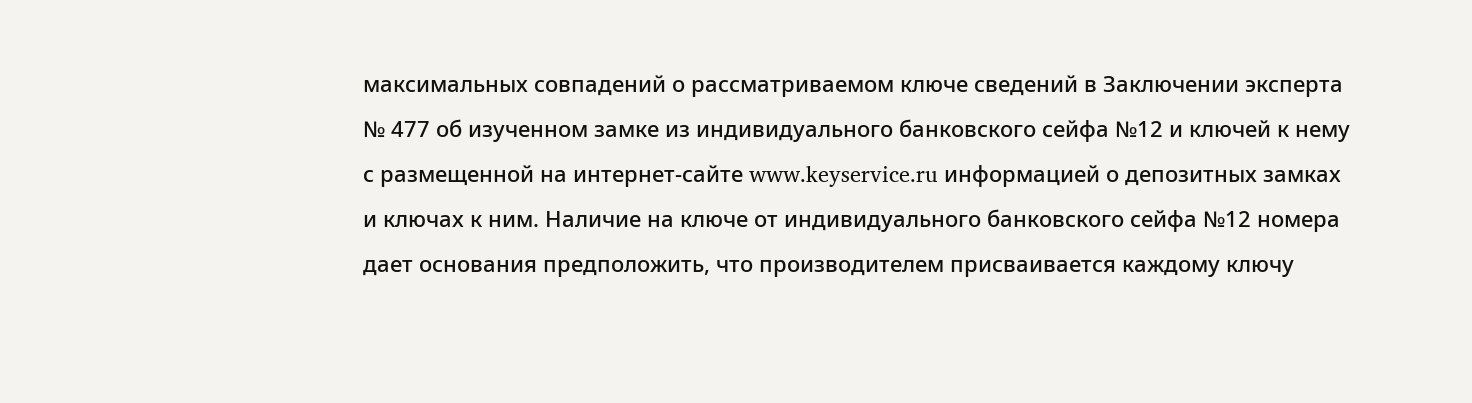максимальных совпадений о рассматриваемом ключе сведений в Заключении эксперта № 477 об изученном замке из индивидуального банковского сейфа №12 и ключей к нему с размещенной на интернет-сайте www.keyservice.ru информацией о депозитных замках и ключах к ним. Наличие на ключе от индивидуального банковского сейфа №12 номера дает основания предположить, что производителем присваивается каждому ключу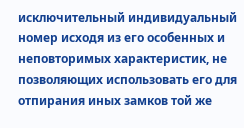исключительный индивидуальный номер исходя из его особенных и неповторимых характеристик, не позволяющих использовать его для отпирания иных замков той же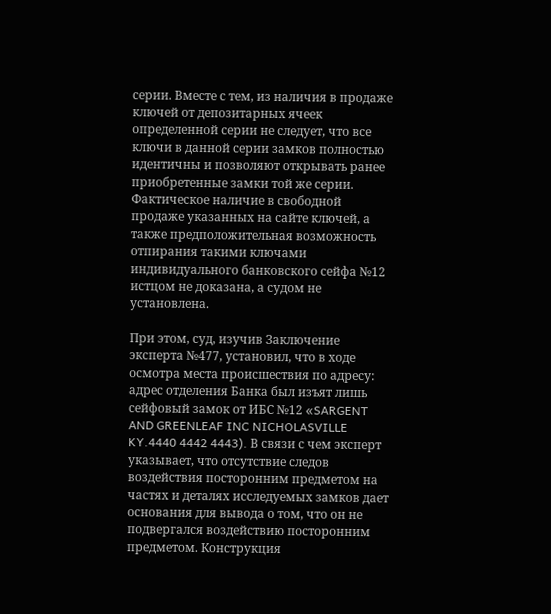серии. Вместе с тем, из наличия в продаже ключей от депозитарных ячеек определенной серии не следует, что все ключи в данной серии замков полностью идентичны и позволяют открывать ранее приобретенные замки той же серии. Фактическое наличие в свободной продаже указанных на сайте ключей, а также предположительная возможность отпирания такими ключами индивидуального банковского сейфа №12 истцом не доказана, а судом не установлена.

При этом, суд, изучив Заключение эксперта №477, установил, что в ходе осмотра места происшествия по адресу: адрес отделения Банка был изъят лишь сейфовый замок от ИБС №12 «SARGENT AND GREENLEAF INC NICHOLASVILLE KY.4440 4442 4443). В связи с чем эксперт указывает, что отсутствие следов воздействия посторонним предметом на частях и деталях исследуемых замков дает основания для вывода о том, что он не подвергался воздействию посторонним предметом. Конструкция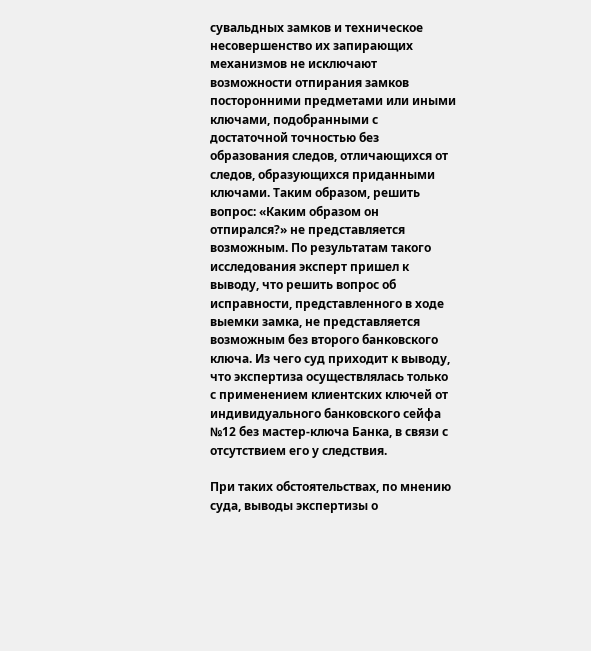сувальдных замков и техническое несовершенство их запирающих механизмов не исключают возможности отпирания замков посторонними предметами или иными ключами, подобранными с достаточной точностью без образования следов, отличающихся от следов, образующихся приданными ключами. Таким образом, решить вопрос: «Каким образом он отпирался?» не представляется возможным. По результатам такого исследования эксперт пришел к выводу, что решить вопрос об исправности, представленного в ходе выемки замка, не представляется возможным без второго банковского ключа. Из чего суд приходит к выводу, что экспертиза осуществлялась только с применением клиентских ключей от индивидуального банковского сейфа №12 без мастер-ключа Банка, в связи с отсутствием его у следствия.

При таких обстоятельствах, по мнению суда, выводы экспертизы о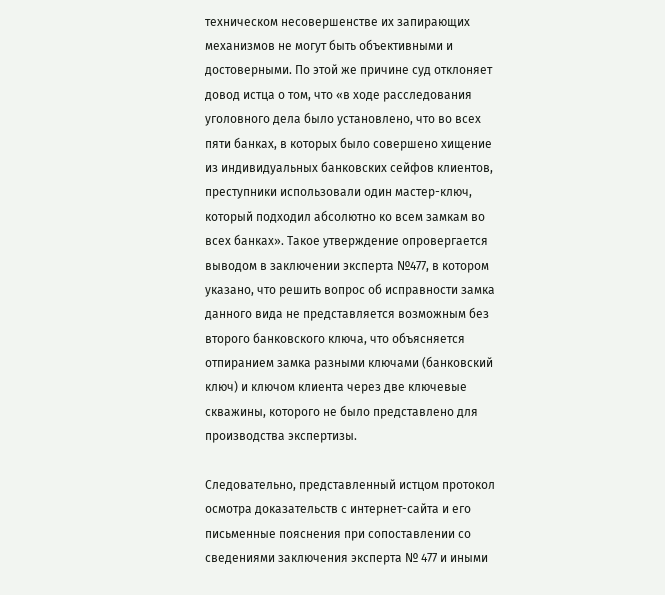техническом несовершенстве их запирающих механизмов не могут быть объективными и достоверными. По этой же причине суд отклоняет довод истца о том, что «в ходе расследования уголовного дела было установлено, что во всех пяти банках, в которых было совершено хищение из индивидуальных банковских сейфов клиентов, преступники использовали один мастер-ключ, который подходил абсолютно ко всем замкам во всех банках». Такое утверждение опровергается выводом в заключении эксперта №477, в котором указано, что решить вопрос об исправности замка данного вида не представляется возможным без второго банковского ключа, что объясняется отпиранием замка разными ключами (банковский ключ) и ключом клиента через две ключевые скважины, которого не было представлено для производства экспертизы.

Следовательно, представленный истцом протокол осмотра доказательств с интернет-сайта и его письменные пояснения при сопоставлении со сведениями заключения эксперта № 477 и иными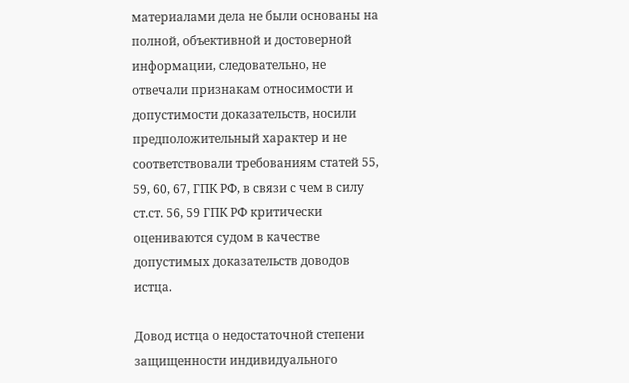материалами дела не были основаны на полной, объективной и достоверной информации, следовательно, не отвечали признакам относимости и допустимости доказательств, носили предположительный характер и не соответствовали требованиям статей 55, 59, 60, 67, ГПК РФ, в связи с чем в силу ст.ст. 56, 59 ГПК РФ критически оцениваются судом в качестве допустимых доказательств доводов истца.

Довод истца о недостаточной степени защищенности индивидуального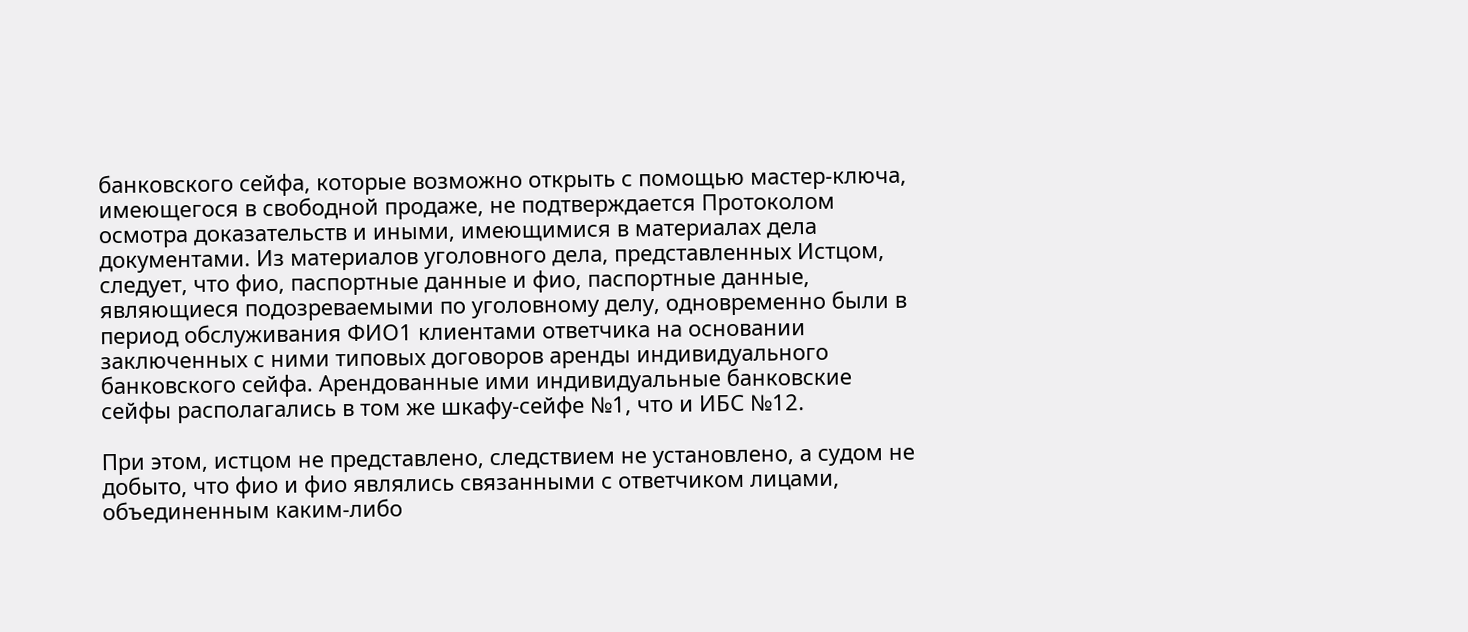банковского сейфа, которые возможно открыть с помощью мастер-ключа, имеющегося в свободной продаже, не подтверждается Протоколом осмотра доказательств и иными, имеющимися в материалах дела документами. Из материалов уголовного дела, представленных Истцом, следует, что фио, паспортные данные и фио, паспортные данные, являющиеся подозреваемыми по уголовному делу, одновременно были в период обслуживания ФИО1 клиентами ответчика на основании заключенных с ними типовых договоров аренды индивидуального банковского сейфа. Арендованные ими индивидуальные банковские сейфы располагались в том же шкафу-сейфе №1, что и ИБС №12.

При этом, истцом не представлено, следствием не установлено, а судом не добыто, что фио и фио являлись связанными с ответчиком лицами, объединенным каким-либо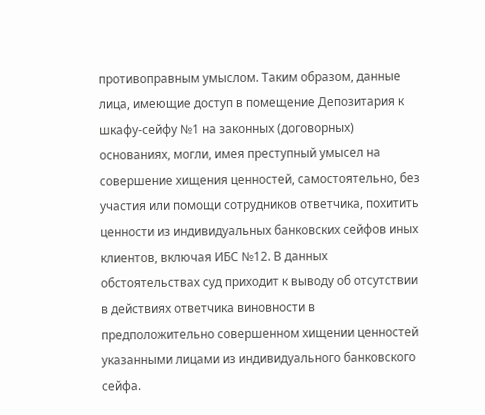противоправным умыслом. Таким образом, данные лица, имеющие доступ в помещение Депозитария к шкафу-сейфу №1 на законных (договорных) основаниях, могли, имея преступный умысел на совершение хищения ценностей, самостоятельно, без участия или помощи сотрудников ответчика, похитить ценности из индивидуальных банковских сейфов иных клиентов, включая ИБС №12. В данных обстоятельствах суд приходит к выводу об отсутствии в действиях ответчика виновности в предположительно совершенном хищении ценностей указанными лицами из индивидуального банковского сейфа.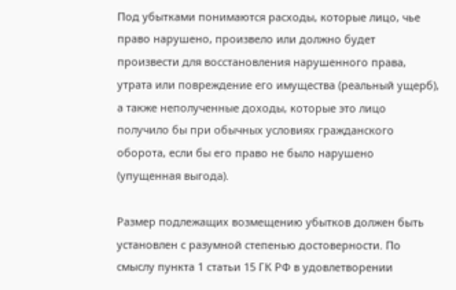Под убытками понимаются расходы, которые лицо, чье право нарушено, произвело или должно будет произвести для восстановления нарушенного права, утрата или повреждение его имущества (реальный ущерб), а также неполученные доходы, которые это лицо получило бы при обычных условиях гражданского оборота, если бы его право не было нарушено (упущенная выгода).

Размер подлежащих возмещению убытков должен быть установлен с разумной степенью достоверности. По смыслу пункта 1 статьи 15 ГК РФ в удовлетворении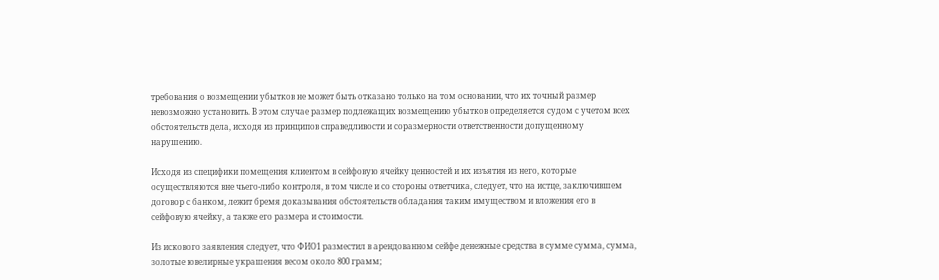требования о возмещении убытков не может быть отказано только на том основании, что их точный размер невозможно установить. В этом случае размер подлежащих возмещению убытков определяется судом с учетом всех обстоятельств дела, исходя из принципов справедливости и соразмерности ответственности допущенному нарушению.

Исходя из специфики помещения клиентом в сейфовую ячейку ценностей и их изъятия из него, которые осуществляются вне чьего-либо контроля, в том числе и со стороны ответчика, следует, что на истце, заключившем договор с банком, лежит бремя доказывания обстоятельств обладания таким имуществом и вложения его в сейфовую ячейку, а также его размера и стоимости.

Из искового заявления следует, что ФИО1 разместил в арендованном сейфе денежные средства в сумме сумма, сумма, золотые ювелирные украшения весом около 800 грамм;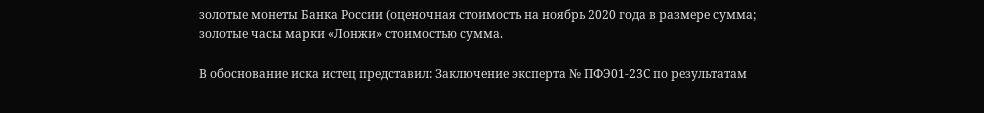золотые монеты Банка России (оценочная стоимость на ноябрь 2020 года в размере сумма; золотые часы марки «Лонжи» стоимостью сумма.

В обоснование иска истец представил: Заключение эксперта № ПФЭ01-23С по результатам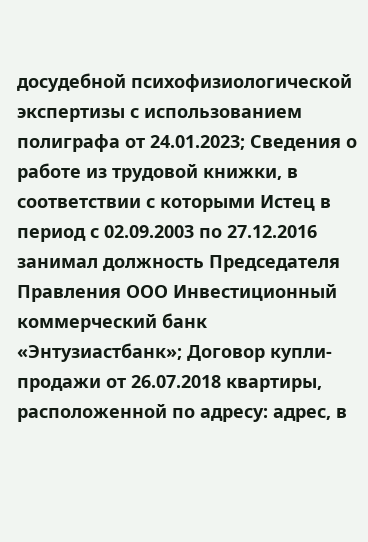досудебной психофизиологической экспертизы с использованием полиграфа от 24.01.2023; Сведения о работе из трудовой книжки, в соответствии с которыми Истец в период с 02.09.2003 по 27.12.2016 занимал должность Председателя Правления ООО Инвестиционный коммерческий банк «Энтузиастбанк»; Договор купли-продажи от 26.07.2018 квартиры, расположенной по адресу: адрес, в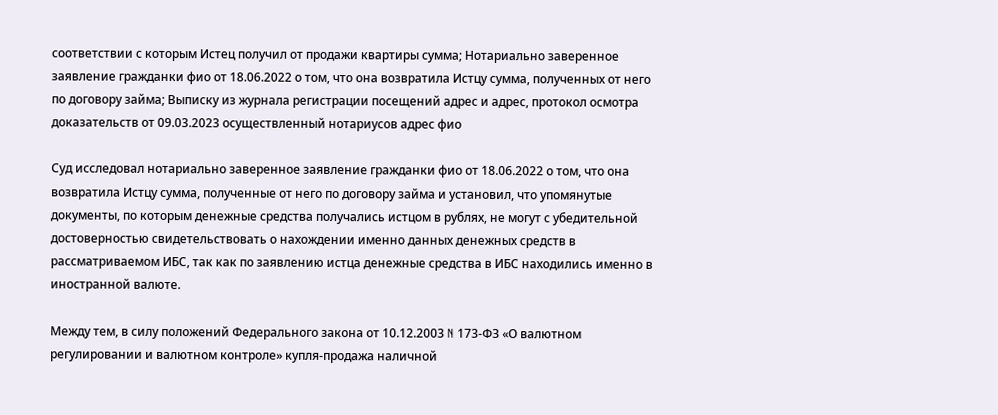соответствии с которым Истец получил от продажи квартиры сумма; Нотариально заверенное заявление гражданки фио от 18.06.2022 о том, что она возвратила Истцу сумма, полученных от него по договору займа; Выписку из журнала регистрации посещений адрес и адрес, протокол осмотра доказательств от 09.03.2023 осуществленный нотариусов адрес фио

Суд исследовал нотариально заверенное заявление гражданки фио от 18.06.2022 о том, что она возвратила Истцу сумма, полученные от него по договору займа и установил, что упомянутые документы, по которым денежные средства получались истцом в рублях, не могут с убедительной достоверностью свидетельствовать о нахождении именно данных денежных средств в рассматриваемом ИБС, так как по заявлению истца денежные средства в ИБС находились именно в иностранной валюте.

Между тем, в силу положений Федерального закона от 10.12.2003 N 173-ФЗ «О валютном регулировании и валютном контроле» купля-продажа наличной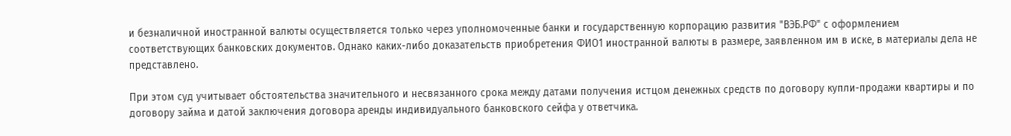и безналичной иностранной валюты осуществляется только через уполномоченные банки и государственную корпорацию развития "ВЭБ.РФ" с оформлением соответствующих банковских документов. Однако каких-либо доказательств приобретения ФИО1 иностранной валюты в размере, заявленном им в иске, в материалы дела не представлено.

При этом суд учитывает обстоятельства значительного и несвязанного срока между датами получения истцом денежных средств по договору купли-продажи квартиры и по договору займа и датой заключения договора аренды индивидуального банковского сейфа у ответчика.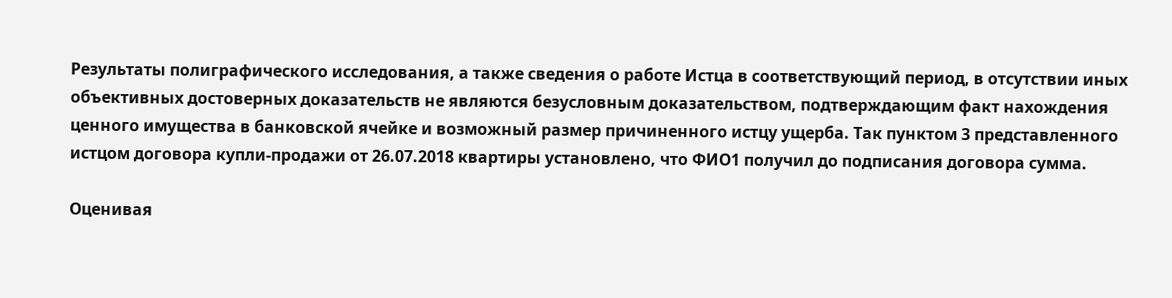Результаты полиграфического исследования, а также сведения о работе Истца в соответствующий период, в отсутствии иных объективных достоверных доказательств не являются безусловным доказательством, подтверждающим факт нахождения ценного имущества в банковской ячейке и возможный размер причиненного истцу ущерба. Так пунктом 3 представленного истцом договора купли-продажи от 26.07.2018 квартиры установлено, что ФИО1 получил до подписания договора сумма.

Оценивая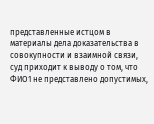представленные истцом в материалы дела доказательства в совокупности и взаимной связи, суд приходит к выводу о том, что ФИО1 не представлено допустимых,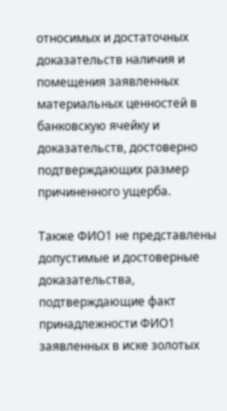относимых и достаточных доказательств наличия и помещения заявленных материальных ценностей в банковскую ячейку и доказательств, достоверно подтверждающих размер причиненного ущерба.

Также ФИО1 не представлены допустимые и достоверные доказательства, подтверждающие факт принадлежности ФИО1 заявленных в иске золотых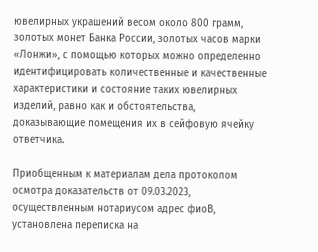ювелирных украшений весом около 800 грамм, золотых монет Банка России, золотых часов марки «Лонжи», с помощью которых можно определенно идентифицировать количественные и качественные характеристики и состояние таких ювелирных изделий, равно как и обстоятельства, доказывающие помещения их в сейфовую ячейку ответчика.

Приобщенным к материалам дела протоколом осмотра доказательств от 09.03.2023, осуществленным нотариусом адрес фиоВ, установлена переписка на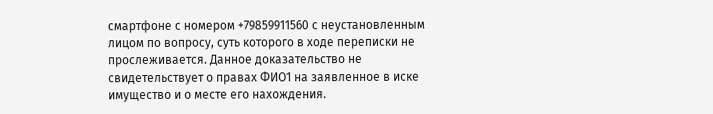смартфоне с номером +79859911560 с неустановленным лицом по вопросу, суть которого в ходе переписки не прослеживается. Данное доказательство не свидетельствует о правах ФИО1 на заявленное в иске имущество и о месте его нахождения.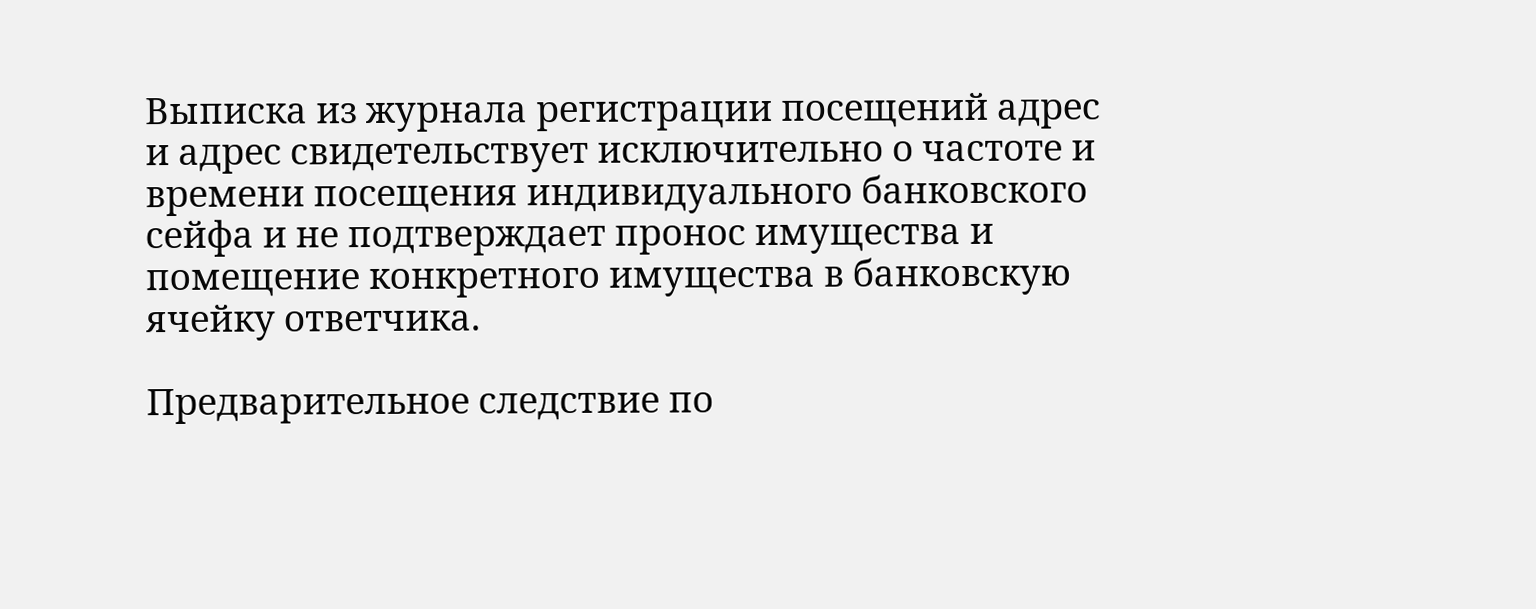Выписка из журнала регистрации посещений адрес и адрес свидетельствует исключительно о частоте и времени посещения индивидуального банковского сейфа и не подтверждает пронос имущества и помещение конкретного имущества в банковскую ячейку ответчика.

Предварительное следствие по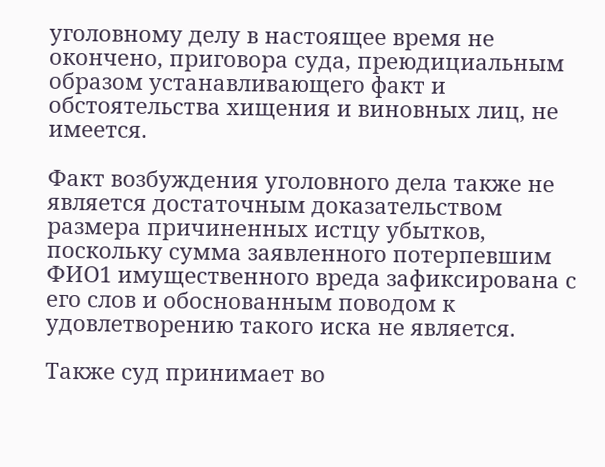уголовному делу в настоящее время не окончено, приговора суда, преюдициальным образом устанавливающего факт и обстоятельства хищения и виновных лиц, не имеется.

Факт возбуждения уголовного дела также не является достаточным доказательством размера причиненных истцу убытков, поскольку сумма заявленного потерпевшим ФИО1 имущественного вреда зафиксирована с его слов и обоснованным поводом к удовлетворению такого иска не является.

Также суд принимает во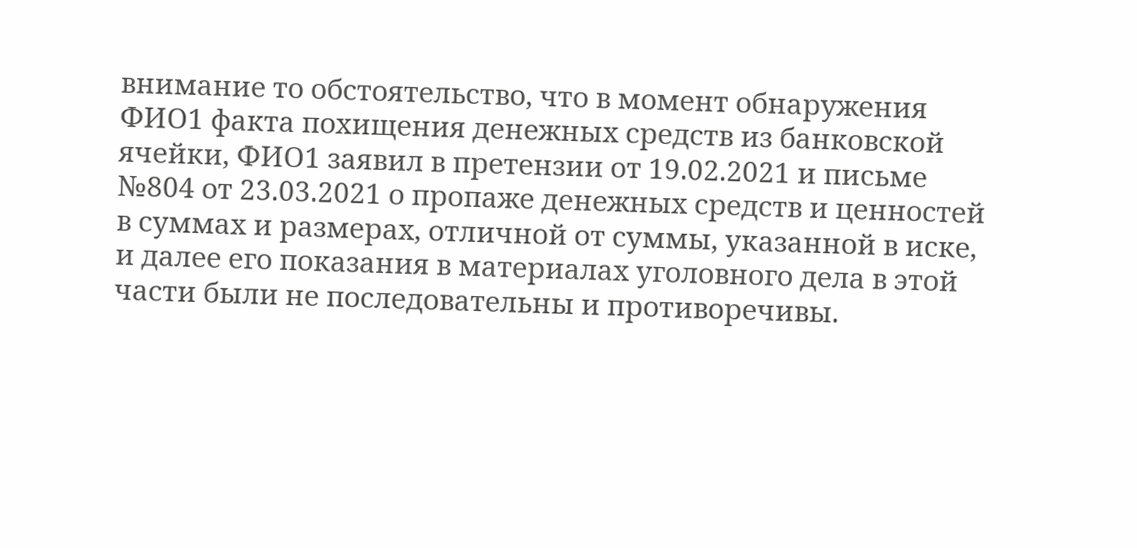внимание то обстоятельство, что в момент обнаружения ФИО1 факта похищения денежных средств из банковской ячейки, ФИО1 заявил в претензии от 19.02.2021 и письме №804 от 23.03.2021 о пропаже денежных средств и ценностей в суммах и размерах, отличной от суммы, указанной в иске, и далее его показания в материалах уголовного дела в этой части были не последовательны и противоречивы.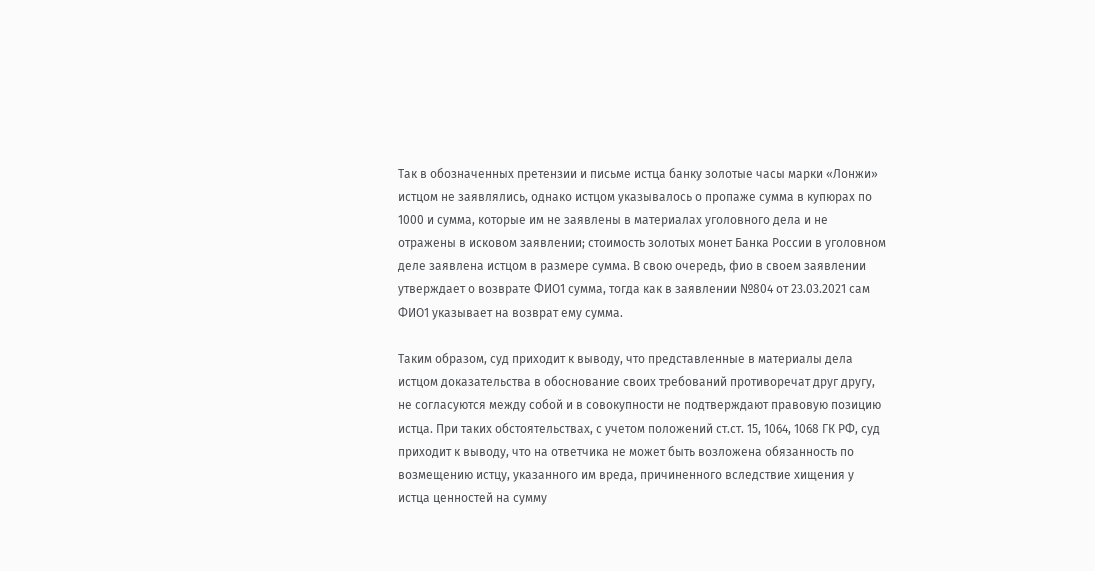Так в обозначенных претензии и письме истца банку золотые часы марки «Лонжи» истцом не заявлялись, однако истцом указывалось о пропаже сумма в купюрах по 1000 и сумма, которые им не заявлены в материалах уголовного дела и не отражены в исковом заявлении; стоимость золотых монет Банка России в уголовном деле заявлена истцом в размере сумма. В свою очередь, фио в своем заявлении утверждает о возврате ФИО1 сумма, тогда как в заявлении №804 от 23.03.2021 сам ФИО1 указывает на возврат ему сумма.

Таким образом, суд приходит к выводу, что представленные в материалы дела истцом доказательства в обоснование своих требований противоречат друг другу, не согласуются между собой и в совокупности не подтверждают правовую позицию истца. При таких обстоятельствах, с учетом положений ст.ст. 15, 1064, 1068 ГК РФ, суд приходит к выводу, что на ответчика не может быть возложена обязанность по возмещению истцу, указанного им вреда, причиненного вследствие хищения у истца ценностей на сумму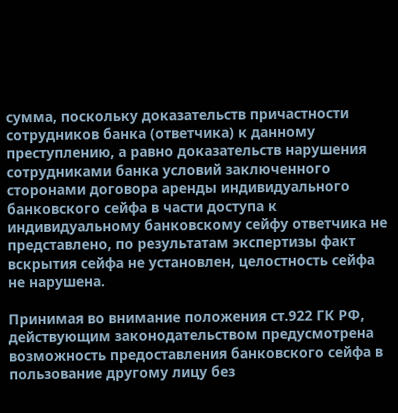сумма, поскольку доказательств причастности сотрудников банка (ответчика) к данному преступлению, а равно доказательств нарушения сотрудниками банка условий заключенного сторонами договора аренды индивидуального банковского сейфа в части доступа к индивидуальному банковскому сейфу ответчика не представлено, по результатам экспертизы факт вскрытия сейфа не установлен, целостность сейфа не нарушена.

Принимая во внимание положения ст.922 ГК РФ, действующим законодательством предусмотрена возможность предоставления банковского сейфа в пользование другому лицу без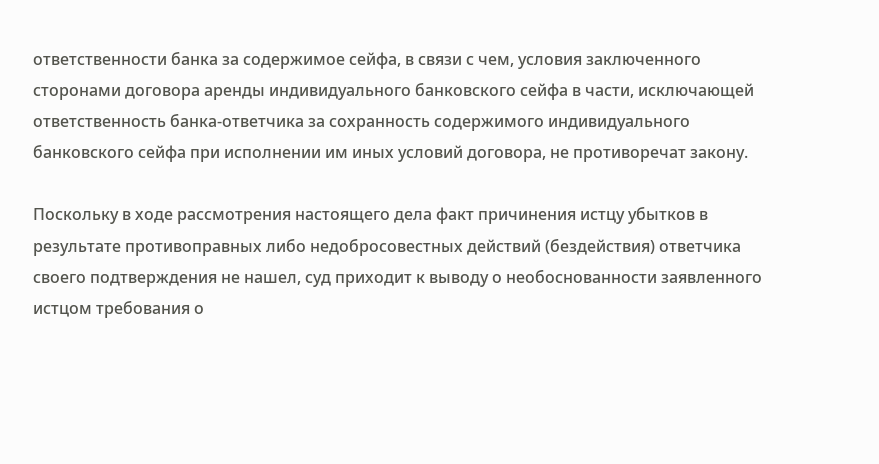ответственности банка за содержимое сейфа, в связи с чем, условия заключенного сторонами договора аренды индивидуального банковского сейфа в части, исключающей ответственность банка-ответчика за сохранность содержимого индивидуального банковского сейфа при исполнении им иных условий договора, не противоречат закону.

Поскольку в ходе рассмотрения настоящего дела факт причинения истцу убытков в результате противоправных либо недобросовестных действий (бездействия) ответчика своего подтверждения не нашел, суд приходит к выводу о необоснованности заявленного истцом требования о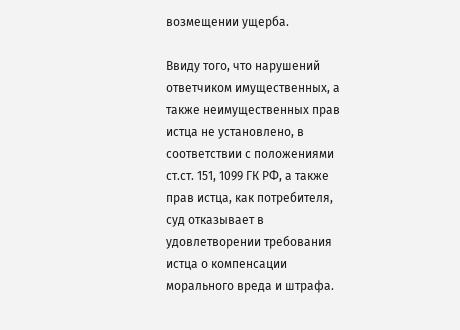возмещении ущерба.

Ввиду того, что нарушений ответчиком имущественных, а также неимущественных прав истца не установлено, в соответствии с положениями ст.ст. 151, 1099 ГК РФ, а также прав истца, как потребителя, суд отказывает в удовлетворении требования истца о компенсации морального вреда и штрафа.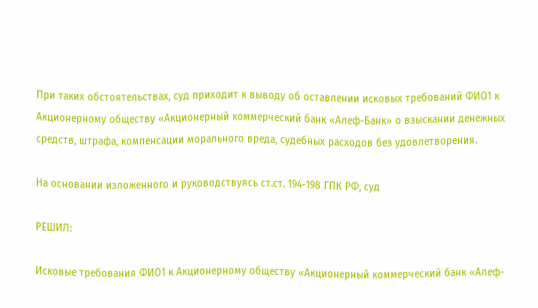При таких обстоятельствах, суд приходит к выводу об оставлении исковых требований ФИО1 к Акционерному обществу «Акционерный коммерческий банк «Алеф-Банк» о взыскании денежных средств, штрафа, компенсации морального вреда, судебных расходов без удовлетворения.

На основании изложенного и руководствуясь ст.ст. 194-198 ГПК РФ, суд

РЕШИЛ:

Исковые требования ФИО1 к Акционерному обществу «Акционерный коммерческий банк «Алеф-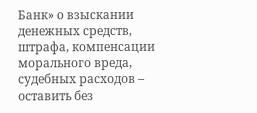Банк» о взыскании денежных средств, штрафа, компенсации морального вреда, судебных расходов – оставить без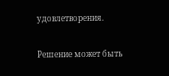удовлетворения.

Решение может быть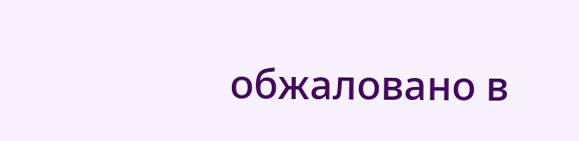обжаловано в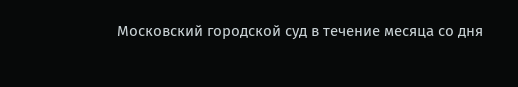Московский городской суд в течение месяца со дня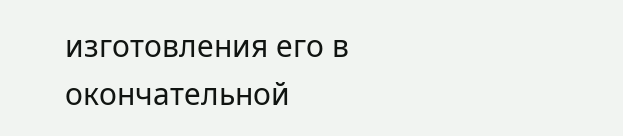изготовления его в окончательной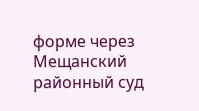форме через Мещанский районный суд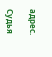адрес.

Судья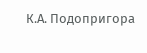К.А. Подопригора